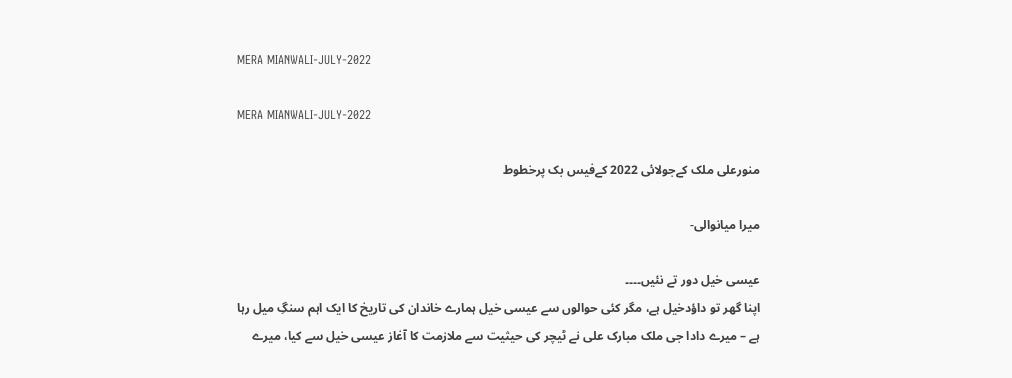MERA MIANWALI-JULY-2022

MERA MIANWALI-JULY-2022

منورعلی ملک کےجولائی 2022 کےفیس بک پرخطوط

میرا میانوالی-

عیسی خیل دور تے نئیں۔۔۔۔
اپنا گھر تو داؤدخیل ہے، مگر کئی حوالوں سے عیسی خیل ہمارے خاندان کی تاریخ کا ایک اہم سنگِ میل رہا ہے – میرے دادا جی ملک مبارک علی نے ٹیچر کی حیثیت سے ملازمت کا آغاز عیسی خیل سے کیا، میرے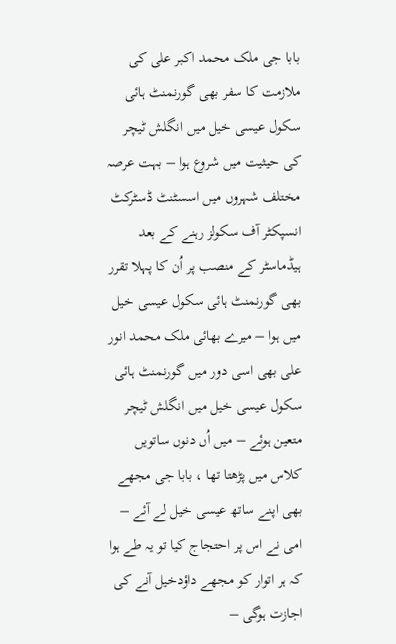بابا جی ملک محمد اکبر علی کی ملازمت کا سفر بھی گورنمنٹ ہائی سکول عیسی خیل میں انگلش ٹیچر کی حیثیت میں شروع ہوا – بہت عرصہ مختلف شہروں میں اسسٹنٹ ڈسٹرکٹ انسپکٹر آف سکولز رہنے کے بعد ہیڈماسٹر کے منصب پر اُن کا پہلا تقرر بھی گورنمنٹ ہائی سکول عیسی خیل میں ہوا – میرے بھائی ملک محمد انور علی بھی اسی دور میں گورنمنٹ ہائی سکول عیسی خیل میں انگلش ٹیچر متعین ہوئے – میں اُں دنوں ساتویں کلاس میں پڑھتا تھا ، بابا جی مجھے بھی اپنے ساتھ عیسی خیل لے آئے – امی نے اس پر احتجاج کیا تو یہ طے ہوا کہ ہر اتوار کو مجھے داؤدخیل آنے کی اجازت ہوگی –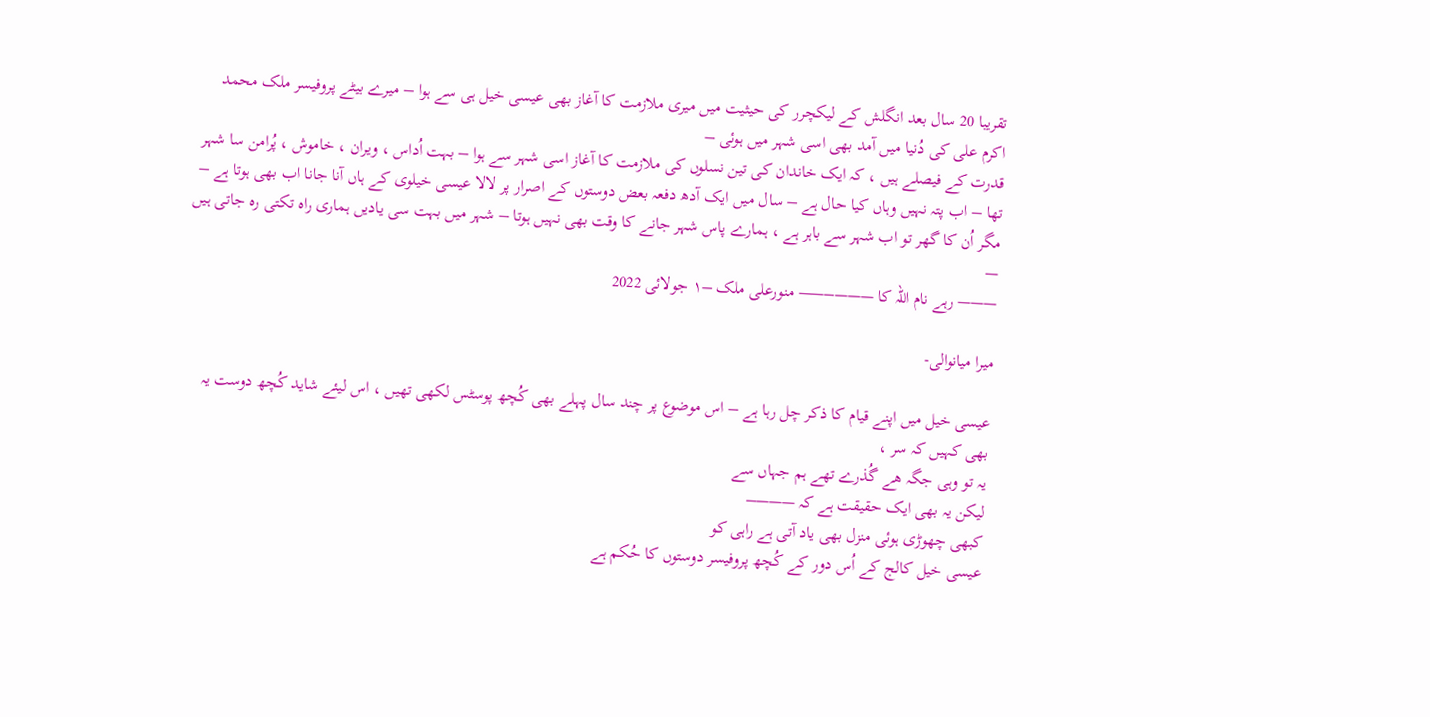تقریبا 20 سال بعد انگلش کے لیکچرر کی حیثیت میں میری ملازمت کا آغاز بھی عیسی خیل ہی سے ہوا – میرے بیٹے پروفیسر ملک محمد اکرم علی کی دُنیا میں آمد بھی اسی شہر میں ہوئی –
قدرت کے فیصلے ہیں ، کہ ایک خاندان کی تین نسلوں کی ملازمت کا آغاز اسی شہر سے ہوا – بہت اُداس ، ویران ، خاموش ، پُرامن سا شہر تھا – اب پتہ نہیں وہاں کیا حال ہے – سال میں ایک آدھ دفعہ بعض دوستوں کے اصرار پر لالا عیسی خیلوی کے ہاں آنا جانا اب بھی ہوتا ہے – مگر اُن کا گھر تو اب شہر سے باہر ہے ، ہمارے پاس شہر جانے کا وقت بھی نہیں ہوتا – شہر میں بہت سی یادیں ہماری راہ تکتی رہ جاتی ہیں —
——— رہے نام اللہ کا ———–—— منورعلی ملک –١ جولائی 2022

میرا میانوالی-

عیسی خیل میں اپنے قیام کا ذکر چل رہا ہے – اس موضوع پر چند سال پہلے بھی کُچھ پوسٹس لکھی تھیں ، اس لیئے شاید کُچھ دوست یہ بھی کہیں کہ سر ،
یہ تو وہی جگہ ھے گُذرے تھے ہم جہاں سے
لیکن یہ بھی ایک حقیقت ہے کہ ———–
کبھی چھوڑی ہوئی منزل بھی یاد آتی ہے راہی کو
عیسی خیل کالج کے اُس دور کے کُچھ پروفیسر دوستوں کا حُکم ہے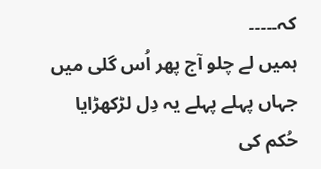کہ۔۔۔۔۔
ہمیں لے چلو آج پھر اُس گلی میں
جہاں پہلے پہلے یہ دِل لڑکھڑایا
حُکم کی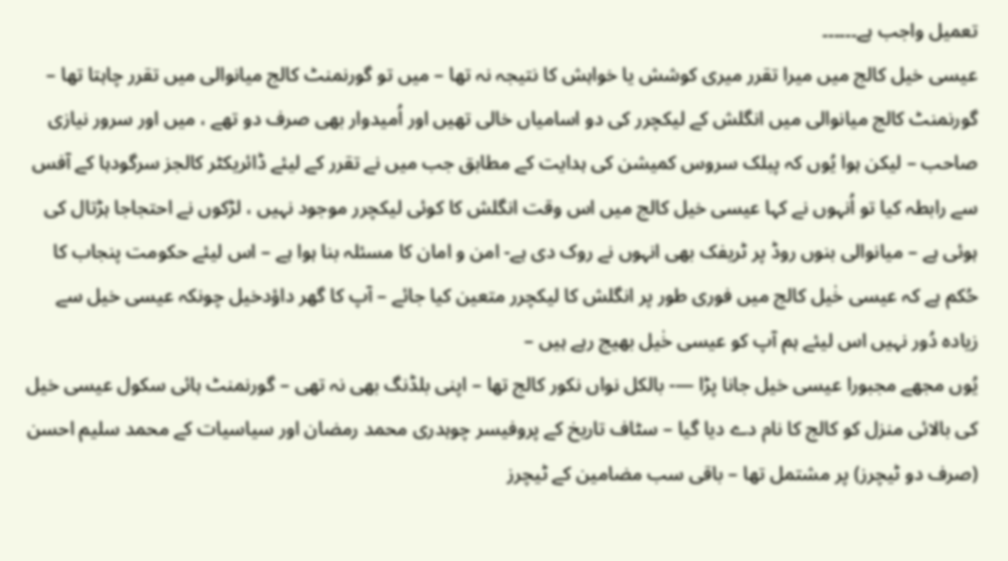تعمیل واجب ہے۔۔۔۔۔۔
عیسی خیل کالج میں میرا تقرر میری کوشش یا خواہش کا نتیجہ نہ تھا – میں تو گورنمنٹ کالج میانوالی میں تقرر چاہتا تھا – گورنمنٹ کالج میانوالی میں انگلش کے لیکچرر کی دو اسامیاں خالی تھیں اور اُمیدوار بھی صرف دو تھے ، میں اور سرور نیازی صاحب – لیکن ہوا یُوں کہ پبلک سروس کمیشن کی ہدایت کے مطابق جب میں نے تقرر کے لیئے ڈائریکٹر کالجز سرگودہا کے آفس سے رابطہ کیا تو اُنہوں نے کہا عیسی خیل کالج میں اس وقت انگلش کا کوئی لیکچرر موجود نہیں ، لڑکوں نے احتجاجا ہڑتال کی ہوئی ہے – میانوالی بنوں روڈ پر ٹریفک بھی انہوں نے روک دی ہے- امن و امان کا مسئلہ بنا ہوا ہے – اس لیئے حکومت پنجاب کا حُکم ہے کہ عیسی خٰیل کالج میں فوری طور پر انگلش کا لیکچرر متعین کیا جائے – آپ کا گھر داؤدخیل چونکہ عیسی خیل سے زیادہ دُور نہیں اس لیئے ہم آپ کو عیسی خٰیل بھیج رہے ہیں –
یُوں مجھے مجبورا عیسی خیل جانا پڑا —- بالکل نواں نکور کالج تھا – اپنی بلڈنگ بھی نہ تھی – گورنمنٹ ہائی سکول عیسی خیل کی بالائی منزل کو کالج کا نام دے دیا گیا – سٹاف تاریخ کے پروفیسر چوہدری محمد رمضان اور سیاسیات کے محمد سلیم احسن (صرف دو ٹیچرز) پر مشتمل تھا – باقی سب مضامین کے ٹیچرز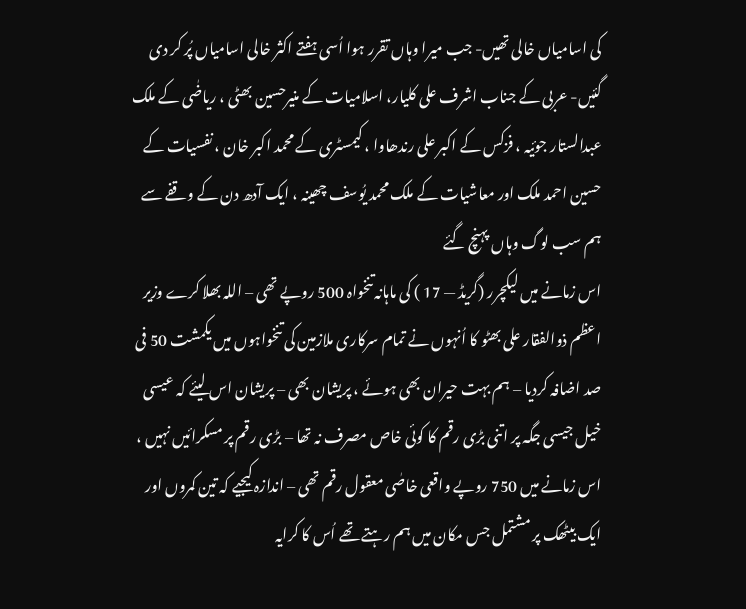کی اسامیاں خالی تھیں- جب میرا وہاں تقرر ہوا اُسی ہفتے اکثر خالی اسامیاں پُر کر دی گئیں- عربی کے جناب اشرف علی کلیار، اسلامیات کے منیرحسین بھٹی ، ریاضٰی کے ملک عبدالستار جوئیہ ، فزکس کے اکبر علی رندھاوا ، کیمسٹری کے محمد اکبر خان ، نفسیات کے حسین احمد ملک اور معاشیات کے ملک محمد یُوسف چھینہ ، ایک آدھ دن کے وقفے سے ہم سب لوگ وہاں پہنچ گئے
اس زمانے میں لیکچرر (گریڈ — 17 ) کی ماہانہ تنخواہ 500 روپے تھی – اللہ بھلا کرے وزیر اعظم ذوالفقار علی بھٹو کا اُنہوں نے تمام سرکاری ملازمین کی تنخواہوں میں یکمشت 50 فی صد اضافہ کردیا – ہم بہت حیران بھی ہوئے ، پریشان بھی – پریشان اس لیئے کہ عیسی خیل جیسی جگہ پر اتنی بڑی رقم کا کوئی خاص مصرف نہ تھا – بڑی رقم پر مسکرائیں نہیں ، اس زمانے میں 750 روپے واقعی خاصٰی معقول رقم تھی – اندازہ کیجیے کہ تین کمروں اور ایک بیٹھک پر مشتمل جس مکان میں ہم رہتے تھے اُس کا کرایہ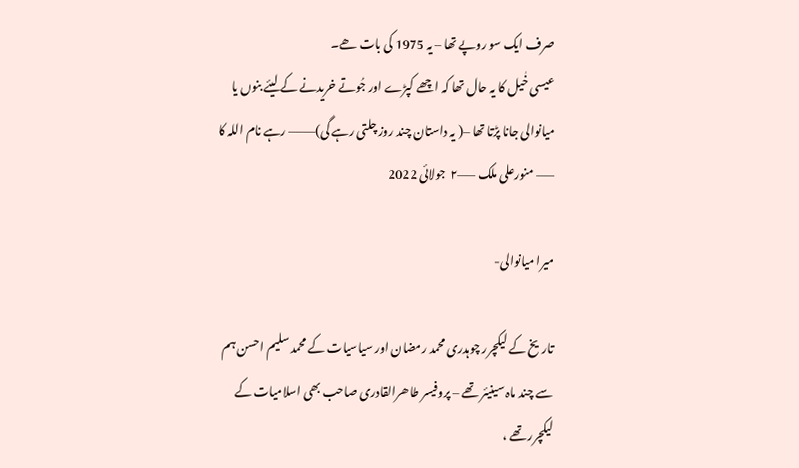صرف ایک سو روپے تھا – یہ 1975 کی بات ھے۔
عیسی خٰیل کا یہ حال تھا کہ اچھے کپڑے اور جُوتے خریدنے کے لیئے بنوں یا میانوالی جانا پڑتا تھا –( یہ داستان چند روز چلتی رہے گی)——— رہے نام اللہ کا —— منورعلی ملک ——٢  جولائی 2022

میرا میانوالی-

تاریخ کے لیکچرر چوہدری محمد رمضان اور سیاسیات کے محمد سلیم احسن ہم سے چند ماہ سینیئر تھے – پروفیسر طاھرالقادری صاحب بھی اسلامیات کے لیکچرر تھے ،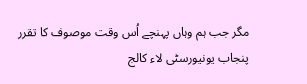مگر جب ہم وہاں پہنچے اُس وقت موصوف کا تقرر پنجاب یونیورسٹی لاء کالج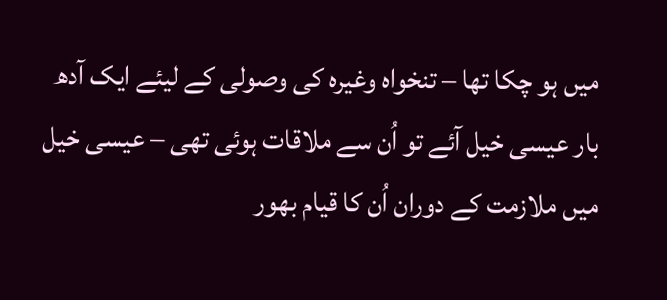میں ہو چکا تھا – تنخواہ وغیرہ کی وصولی کے لیئے ایک آدھ بار عیسی خیل آئے تو اُن سے ملاقات ہوئی تھی – عیسی خیل میں ملازمت کے دوران اُن کا قیام بھور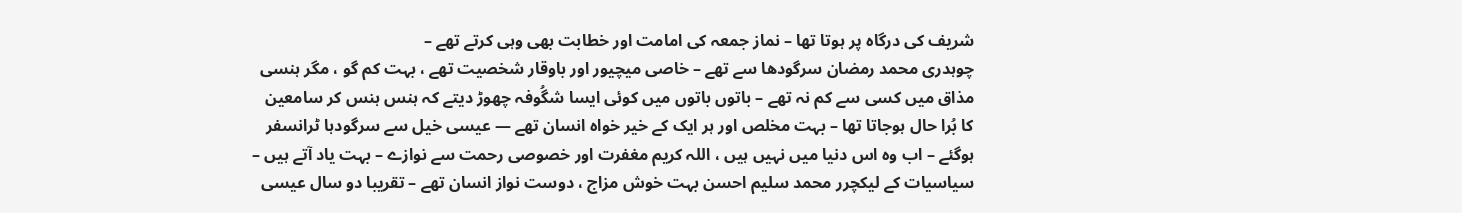شریف کی درگاہ پر ہوتا تھا – نماز جمعہ کی امامت اور خطابت بھی وہی کرتے تھے –
چوہدری محمد رمضان سرگودھا سے تھے – خاصی میچیور اور باوقار شخصیت تھے ، بہت کم گو ، مگر ہنسی مذاق میں کسی سے کم نہ تھے – باتوں باتوں میں کوئی ایسا شگُوفہ چھوڑ دیتے کہ ہنس ہنس کر سامعین کا بُرا حال ہوجاتا تھا – بہت مخلص اور ہر ایک کے خیر خواہ انسان تھے — عیسی خیل سے سرگودہا ٹرانسفر ہوگئے – اب وہ اس دنیا میں نہیں ہیں ، اللہ کریم مغفرت اور خصوصی رحمت سے نوازے – بہت یاد آتے ہیں –
سیاسیات کے لیکچرر محمد سلیم احسن بہت خوش مزاج ، دوست نواز انسان تھے – تقریبا دو سال عیسی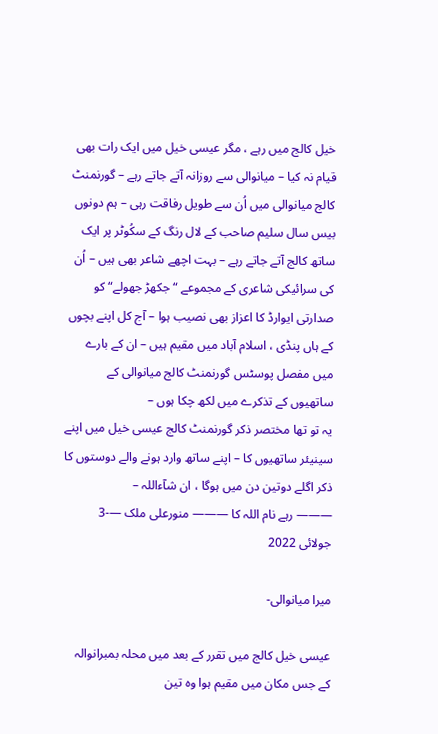خیل کالج میں رہے ، مگر عیسی خیل میں ایک رات بھی قیام نہ کیا – میانوالی سے روزانہ آتے جاتے رہے – گورنمنٹ کالج میانوالی میں اُن سے طویل رفاقت رہی – ہم دونوں بیس سال سلیم صاحب کے لال رنگ کے سکُوٹر پر ایک ساتھ کالج آتے جاتے رہے – بہت اچھے شاعر بھی ہیں – اُن کی سرائیکی شاعری کے مجموعے “جکھڑ جھولے“ کو صدارتی ایوارڈ کا اعزاز بھی نصیب ہوا – آج کل اپنے بچوں کے ہاں پنڈی ، اسلام آباد میں مقیم ہیں – ان کے بارے میں مفصل پوسٹس گورنمنٹ کالج میانوالی کے ساتھیوں کے تذکرے میں لکھ چکا ہوں –
یہ تو تھا مختصر ذکر گورنمنٹ کالج عیسی خیل میں اپنے سینیئر ساتھیوں کا – اپنے ساتھ وارد ہونے والے دوستوں کا ذکر اگلے دوتین دن میں ہوگا ، ان شآءاللہ –
——— رہے نام اللہ کا ——— منورعلی ملک —-3  جولائی 2022

میرا میانوالی-

عیسی خیل کالج میں تقرر کے بعد میں محلہ بمبرانوالہ کے جس مکان میں مقیم ہوا وہ تین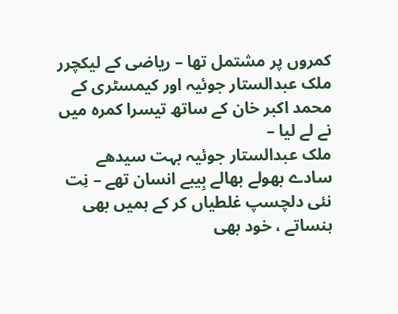کمروں پر مشتمل تھا – ریاضی کے لیکچرر ملک عبدالستار جوئیہ اور کیمسٹری کے محمد اکبر خان کے ساتھ تیسرا کمرہ میں نے لے لیا –
ملک عبدالستار جوئیہ بہت سیدھے سادے بھولے بھالے بِیبے انسان تھے – نِت نئی دلچسپ غلطیاں کر کے ہمیں بھی ہنساتے ، خود بھی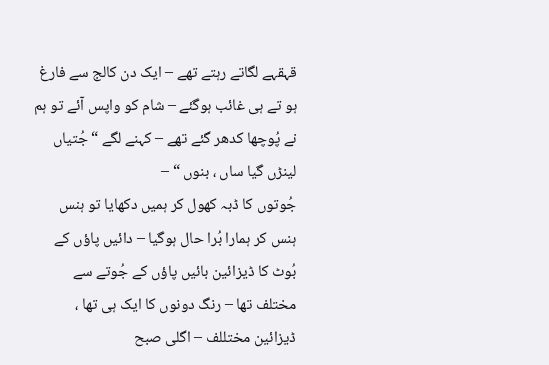قہقہے لگاتے رہتے تھے – ایک دن کالج سے فارغ ہو تے ہی غائب ہوگئے – شام کو واپس آئے تو ہم نے پُوچھا کدھر گئے تھے – کہنے لگے “جُتیاں لینڑں گیا ساں ، بنوں “ –
جُوتوں کا ڈبہ کھول کر ہمیں دکھایا تو ہنس ہنس کر ہمارا بُرا حال ہوگیا – دائیں پاؤں کے بُوٹ کا ڈیزائین بائیں پاؤں کے جُوتے سے مختلف تھا – رنگ دونوں کا ایک ہی تھا ، ڈیزائین مختللف – اگلی صبح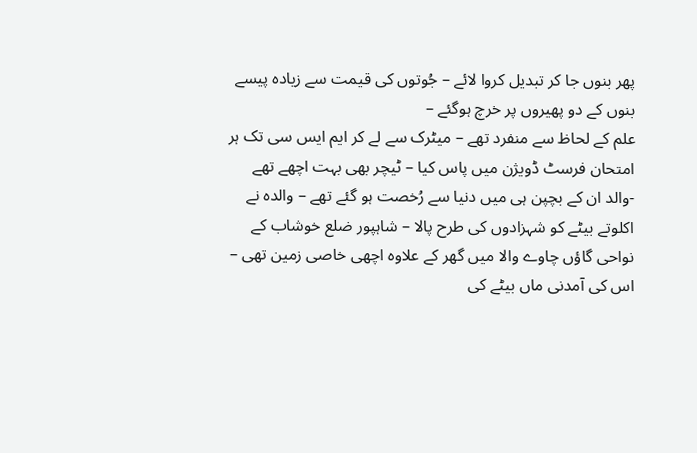پھر بنوں جا کر تبدیل کروا لائے – جُوتوں کی قیمت سے زیادہ پیسے بنوں کے دو پھیروں پر خرچ ہوگئے –
علم کے لحاظ سے منفرد تھے – میٹرک سے لے کر ایم ایس سی تک ہر امتحان فرسٹ ڈویژن میں پاس کیا – ٹیچر بھی بہت اچھے تھے -والد ان کے بچپن ہی میں دنیا سے رُخصت ہو گئے تھے – والدہ نے اکلوتے بیٹے کو شہزادوں کی طرح پالا – شاہپور ضلع خوشاب کے نواحی گاؤں چاوے والا میں گھر کے علاوہ اچھی خاصی زمین تھی – اس کی آمدنی ماں بیٹے کی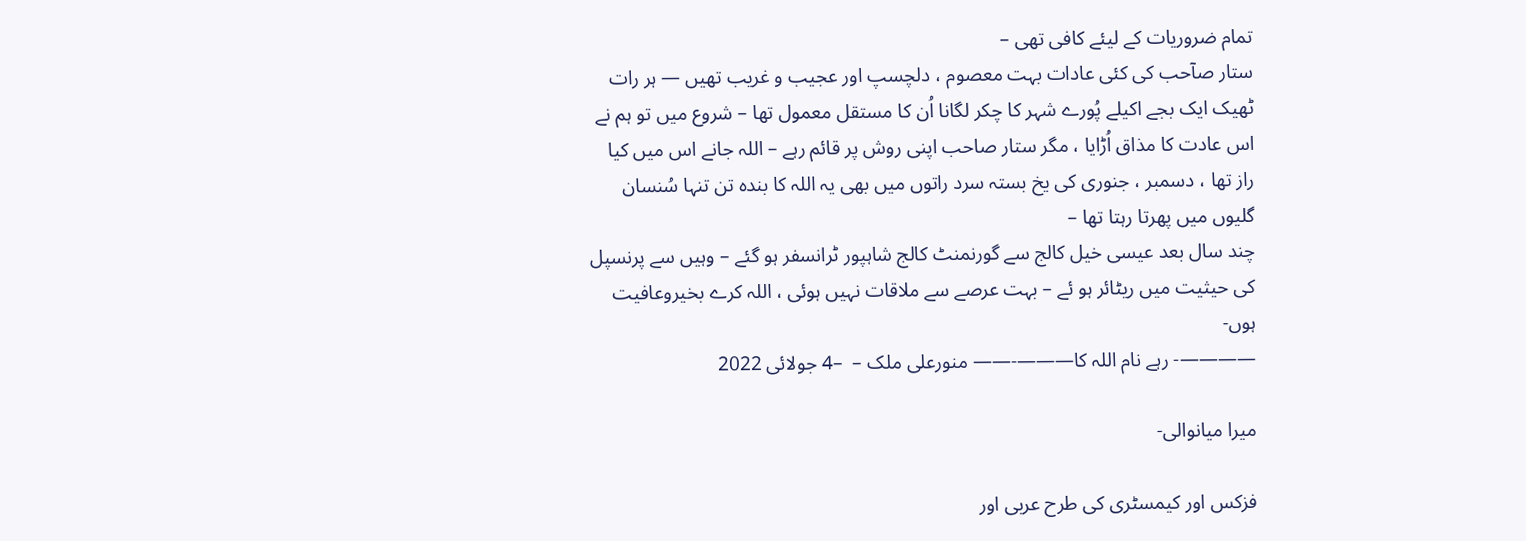تمام ضروریات کے لیئے کافی تھی –
ستار صآحب کی کئی عادات بہت معصوم ، دلچسپ اور عجیب و غریب تھیں — ہر رات ٹھیک ایک بجے اکیلے پُورے شہر کا چکر لگانا اُن کا مستقل معمول تھا – شروع میں تو ہم نے اس عادت کا مذاق اُڑایا ، مگر ستار صاحب اپنی روش پر قائم رہے – اللہ جانے اس میں کیا راز تھا ، دسمبر ، جنوری کی یخ بستہ سرد راتوں میں بھی یہ اللہ کا بندہ تن تنہا سُنسان گلیوں میں پھرتا رہتا تھا –
چند سال بعد عیسی خیل کالج سے گورنمنٹ کالج شاہپور ٹرانسفر ہو گئے – وہیں سے پرنسپل کی حیثیت میں ریٹائر ہو ئے – بہت عرصے سے ملاقات نہیں ہوئی ، اللہ کرے بخیروعافیت ہوں-
————- رہے نام اللہ کا———-—— منورعلی ملک –  –4 جولائی 2022

میرا میانوالی-

فزکس اور کیمسٹری کی طرح عربی اور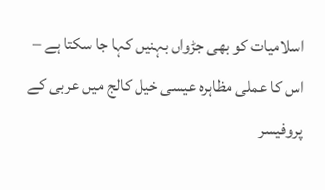اسلامیات کو بھی جڑواں بہنیں کہا جا سکتا ہے – اس کا عملی مظاہرہ عیسی خیل کالج میں عربی کے پروفیسر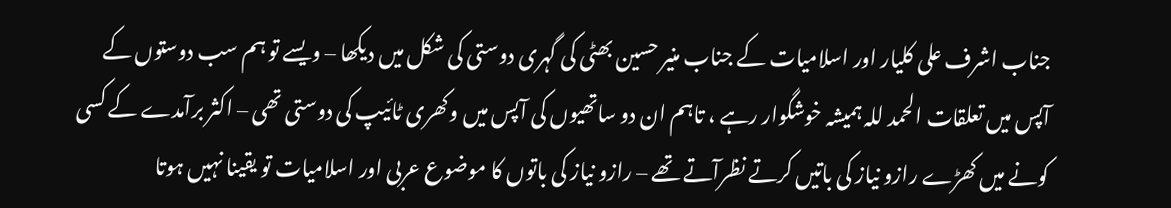جناب اشرف علی کلیار اور اسلامیات کے جناب منیر حسین بھٹی کی گہری دوستی کی شکل میں دیکھا – ویسے تو ہم سب دوستوں کے آپس میں تعلقات الحمد للہ ہمیشہ خوشگوار رہے ، تاہم ان دو ساتھیوں کی آپس میں وکھری ٹائیپ کی دوستی تھی – اکثر برآمدے کے کسی کونے میں کھڑے رازو نیاز کی باتیں کرتے نظرآتے تھے – رازو نیاز کی باتوں کا موضوع عربی اور اسلامیات تو یقینا نہیں ہوتا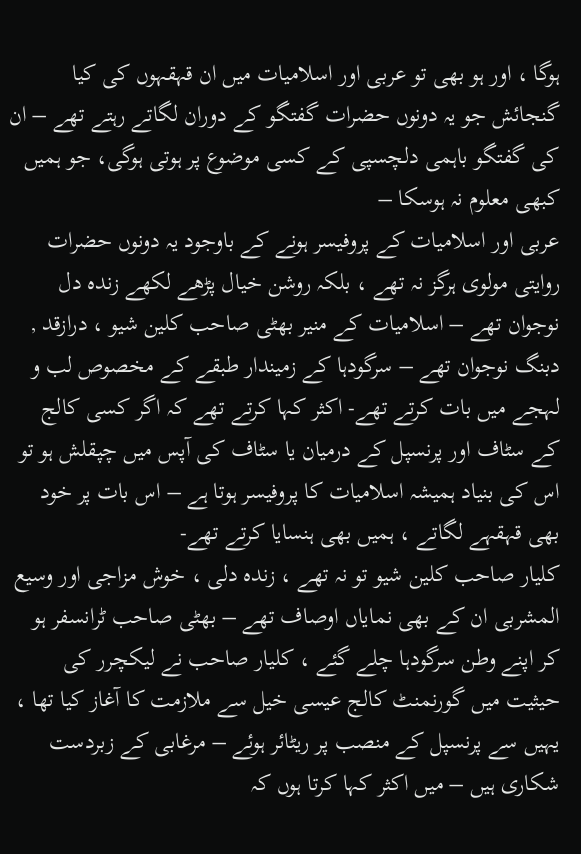ہوگا ، اور ہو بھی تو عربی اور اسلامیات میں ان قہقہوں کی کیا گنجائش جو یہ دونوں حضرات گفتگو کے دوران لگاتے رہتے تھے – ان کی گفتگو باہمی دلچسپی کے کسی موضوع پر ہوتی ہوگی، جو ہمیں کبھی معلوم نہ ہوسکا –
عربی اور اسلامیات کے پروفیسر ہونے کے باوجود یہ دونوں حضرات روایتی مولوی ہرگز نہ تھے ، بلکہ روشن خیال پڑھے لکھے زندہ دل نوجوان تھے – اسلامیات کے منیر بھٹی صاحب کلین شیو ، درازقد , دبنگ نوجوان تھے – سرگودہا کے زمیندار طبقے کے مخصوص لب و لہجے میں بات کرتے تھے- اکثر کہا کرتے تھے کہ اگر کسی کالج کے سٹاف اور پرنسپل کے درمیان یا سٹاف کی آپس میں چپقلش ہو تو اس کی بنیاد ہمیشہ اسلامیات کا پروفیسر ہوتا ہے – اس بات پر خود بھی قہقہے لگاتے ، ہمیں بھی ہنسایا کرتے تھے-
کلیار صاحب کلین شیو تو نہ تھے ، زندہ دلی ، خوش مزاجی اور وسیع المشربی ان کے بھی نمایاں اوصاف تھے – بھٹی صاحب ٹرانسفر ہو کر اپنے وطن سرگودہا چلے گئے ، کلیار صاحب نے لیکچرر کی حیثیت میں گورنمنٹ کالج عیسی خیل سے ملازمت کا آغاز کیا تھا ، یہیں سے پرنسپل کے منصب پر ریٹائر ہوئے – مرغابی کے زبردست شکاری ہیں – میں اکثر کہا کرتا ہوں کہ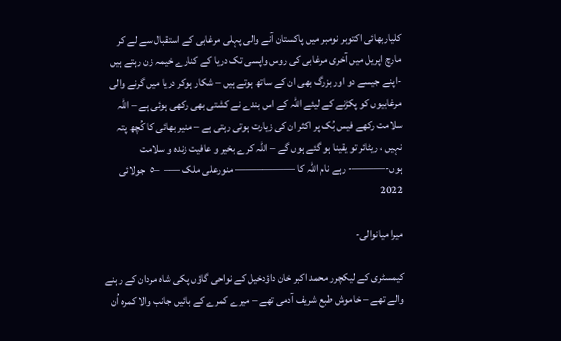کلیاربھائی اکتوبر نومبر میں پاکستان آنے والی پہلی مرغابی کے استقبال سے لے کر مارچ اپریل میں آخری مرغابی کی روس واپسی تک دریا کے کنارے خیمہ زن رہتے ہیں -اپنے جیسے دو اور بزرگ بھی ان کے ساتھ ہوتے ہیں – شکار ہوکر دریا میں گرنے والی مرغابیوں کو پکڑنے کے لیئے اللہ کے اس بندے نے کشتی بھی رکھی ہوئی ہے – اللہ سلامت رکھے فیس بُک پر اکثر ان کی زیارت ہوتی رہتی ہے – منیر بھائی کا کُچھ پتہ نہیں ، ریٹائر تو یقینا ہو گئے ہوں گے – اللہ کرے بخیر و عافیت زندہ و سلامت ہوں-———- رہے نام اللہ کا ———–—— منورعلی ملک —–  –٥  جولائی 2022

میرا میانوالی-

کیمسٹری کے لیکچرر محمد اکبر خان داؤدخیل کے نواحی گاؤں پکی شاہ مردان کے رہنے والے تھے – خاموش طبع شریف آدمی تھے – میرے کمرے کے بائیں جانب والا کمرہ اُن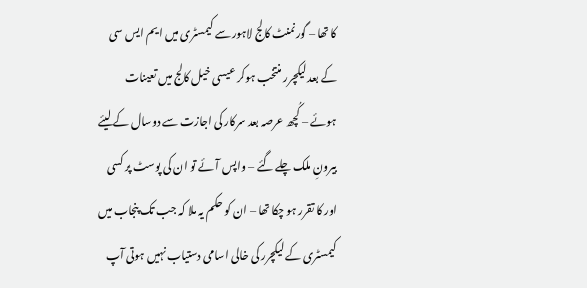کا تھا – گورنمنٹ کالج لاہور سے کیمسٹری میں ایم ایس سی کے بعد لیکچرر منتخب ہوکر عیسی خیل کالج میں تعینات ہوئے – کُچھ عرصہ بعد سرکار کی اجازت سے دوسال کے لیئے بیرونِ ملک چلے گئے – واپس آئے تو ان کی پوسٹ پر کسی اور کا تقرر ہو چکا تھا – ان کو حکم یہ ملا کہ جب تک پنجاب میں کیمسٹری کے لیکچرر کی خالی اسامی دستیاب نہیں ہوتی آپ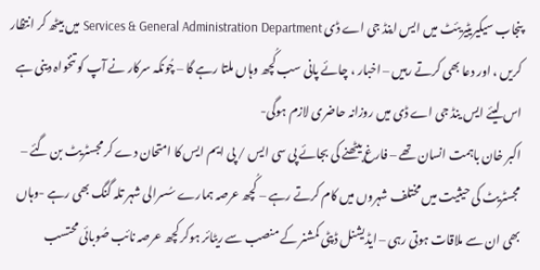پنجاب سیکیریٹیریئٹ میں ایس اینڈ جی اے ڈی Services & General Administration Department میں بیٹھ کر انتظار کریں ، اور دعا بھی کرتے رہیں – اخبار ، چائے پانی سب کُچھ وہاں ملتا رہے گا – چُونکہ سرکار نے آپ کو تنخواہ دینی ہے اس لیئے ایس ینڈ جی اے ڈی میں روزانہ حاضری لازم ہوگی-
اکبر خان باہمت انسان تھے – فارغ بیٹھنے کی بجائے پی سی ایس / پی ایم ایس کا امتحان دے کر مجسٹریٹ بن گئے – مجسٹریٹ کی حیثیت میں مختلف شہروں میں کام کرتے رہے – کُچھ عرصہ ہمارے سُسرالی شہر تلہ گنگ بھی رہے -وہاں بھی ان سے ملاقات ہوتی رہی – ایڈیشنل ڈپٹی کمشنر کے منصب سے ریٹائر ہوکر کچھ عرصہ نائب صُوبائی محتسب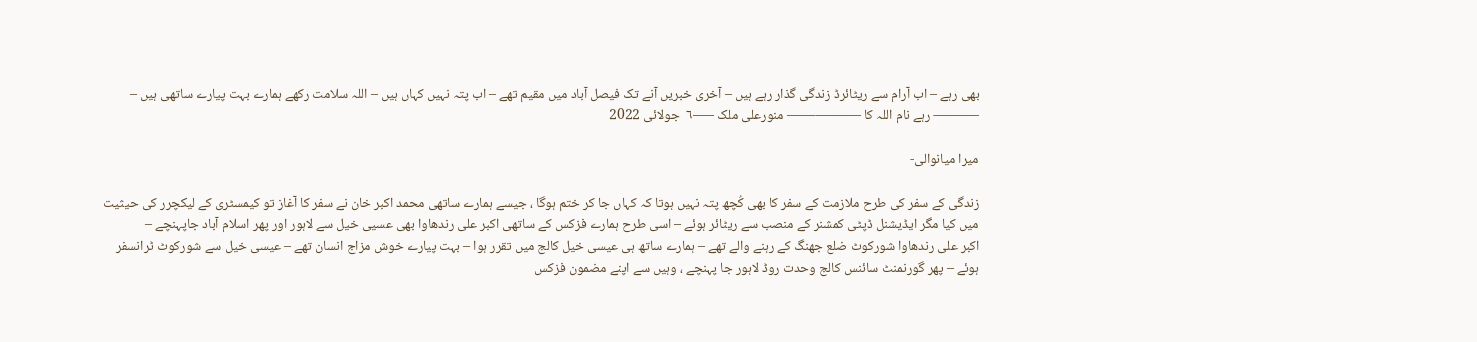بھی رہے – اب آرام سے ریٹائرڈ زندگی گذار رہے ہیں – آخری خبریں آنے تک فیصل آباد میں مقیم تھے – اب پتہ نہیں کہاں ہیں – اللہ سلامت رکھے ہمارے بہت پیارے ساتھی ہیں –
———- رہے نام اللہ کا ———-—— منورعلی ملک —–٦  جولائی 2022

میرا میانوالی-

زندگی کے سفر کی طرح ملازمت کے سفر کا بھی کُچھ پتہ نہیں ہوتا کہ کہاں جا کر ختم ہوگا ، جیسے ہمارے ساتھی محمد اکبر خان نے سفر کا آغاز تو کیمسٹری کے لیکچرر کی حیثیت میں کیا مگر ایڈیشنل ڈپٹی کمشنر کے منصب سے ریٹائر ہوئے – اسی طرح ہمارے فزکس کے ساتھی اکبر علی رندھاوا بھی عسیی خیل سے لاہور اور پھر اسلام آباد جاپہنچے –
اکبر علی رندھاوا شورکوٹ ضلع جھنگ کے رہنے والے تھے – ہمارے ساتھ ہی عیسی خیل کالج میں تقرر ہوا – بہت پیارے خوش مزاج انسان تھے – عیسی خیل سے شورکوٹ ٹرانسفر ہوئے – پھر گورنمنٹ سائنس کالج وحدت روڈ لاہور جا پہنچے ، وہیں سے اپنے مضمون فزکس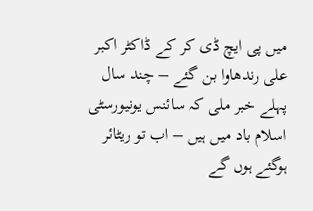میں پی ایچ ڈی کر کے ڈاکٹر اکبر علی رندھاوا بن گئے – چند سال پہلے خبر ملی کہ سائنس یونیورسٹی اسلام باد میں ہیں – اب تو ریٹائر ہوگئے ہوں گے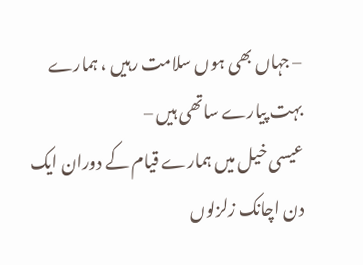– جہاں بھی ہوں سلامت رہیں ، ہمارے بہت پیارے ساتھی ہیں –
عیسی خیل میں ہمارے قیام کے دوران ایک دن اچانک زلزلوں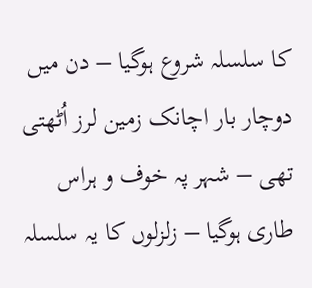کا سلسلہ شروع ہوگیا – دن میں دوچار بار اچانک زمین لرز اُٹھتی تھی – شہر پہ خوف و ہراس طاری ہوگیا – زلزلوں کا یہ سلسلہ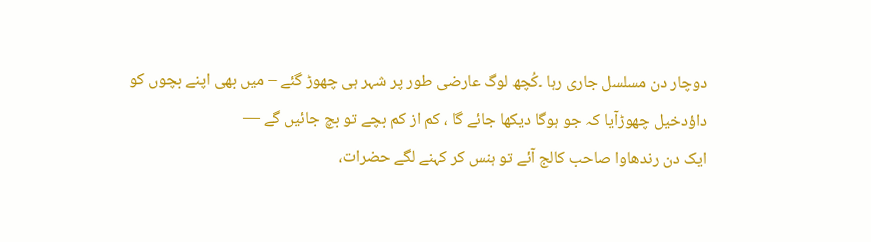دوچار دن مسلسل جاری رہا ۔کُچھ لوگ عارضی طور پر شہر ہی چھوڑ گئے – میں بھی اپنے بچوں کو داؤدخیل چھوڑآیا کہ جو ہوگا دیکھا جائے گا ، کم از کم بچے تو بچ جائیں گے —
ایک دن رندھاوا صاحب کالج آئے تو ہنس کر کہنے لگے حضرات،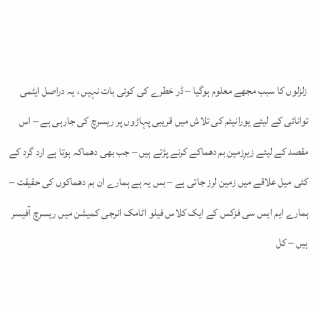زلزلوں کا سبب مجھے معلوم ہوگیا – ڈر خطرے کی کوئی بات نہیں ، یہ دراصل ایٹمی توانائی کے لیئے یورانیئم کی تلاش میں قریبی پہاڑوں پر ریسرچ کی جارہی ہے – اس مقصد کے لیئے زیرِزمین بم دھماکے کرنے پڑتے ہیں – جب بھی دھماکہ ہوتا ہے ارد گرد کے کئی میل علاقے میں زمین لرز جاتی ہے – بس یہ ہے ہمارے ان بم دھماکوں کی حقیقت – ہمارے ایم ایس سی فزکس کے ایک کلاس فیلو اٹامک انرجی کمیشن میں ریسرچ آفیسر ہیں – کل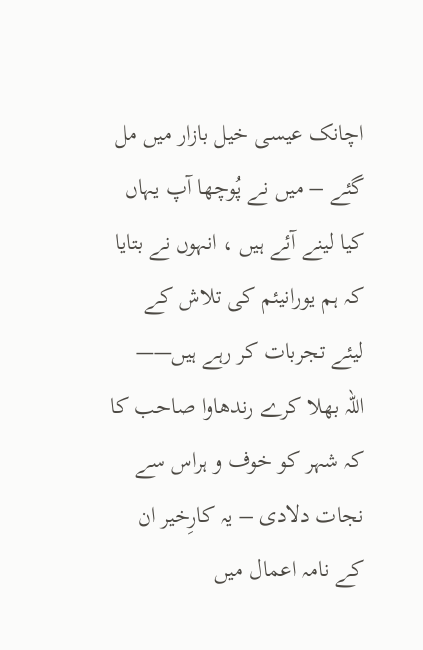اچانک عیسی خیل بازار میں مل گئے – میں نے پُوچھا آپ یہاں کیا لینے آئے ہیں ، انہوں نے بتایا کہ ہم یورانیئم کی تلاش کے لیئے تجربات کر رہے ہیں——
اللہ بھلا کرے رندھاوا صاحب کا کہ شہر کو خوف و ہراس سے نجات دلادی – یہ کارِخیر ان کے نامہ اعمال میں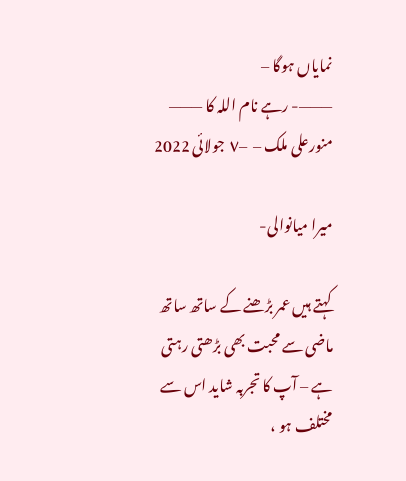نمایاں ہوگا –
———- رہے نام اللہ کا ——— منورعلی ملک –  –٧  جولائی 2022

میرا میانوالی-

کہتے ہیں عمر بڑھنے کے ساتھ ساتھ ماضی سے محبت بھی بڑھتی رہتی ہے – آپ کا تجربہ شاید اس سے مختلف ہو ،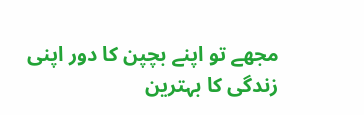مجھے تو اپنے بچپن کا دور اپنی زندگی کا بہترین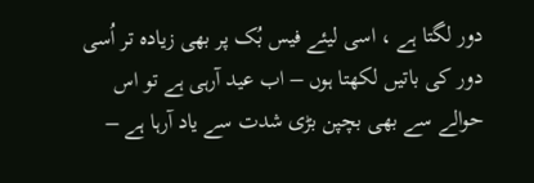دور لگتا ہے ، اسی لیئے فیس بُک پر بھی زیادہ تر اُسی دور کی باتیں لکھتا ہوں – اب عید آرہی ہے تو اس حوالے سے بھی بچپن بڑی شدت سے یاد آرہا ہے –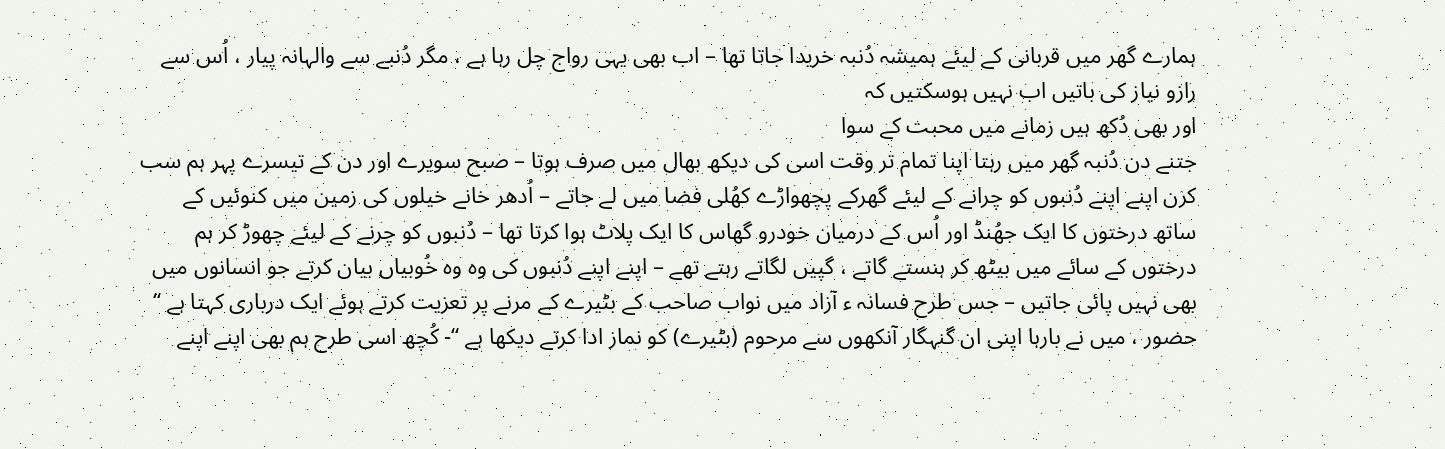ہمارے گھر میں قربانی کے لیئے ہمیشہ دُنبہ خریدا جاتا تھا – اب بھی یہی رواج چل رہا ہے ، مگر دُنبے سے والہانہ پیار ، اُس سے رازو نیاز کی باتیں اب نہیں ہوسکتیں کہ
اور بھی دُکھ ہیں زمانے میں محبت کے سوا
جتنے دن دُنبہ گھر میں رہتا اپنا تمام تر وقت اسی کی دیکھ بھال میں صرف ہوتا – صبح سویرے اور دن کے تیسرے پہر ہم سب کزن اپنے اپنے دُنبوں کو چرانے کے لیئے گھرکے پچھواڑے کھُلی فضا میں لے جاتے – اُدھر خانے خیلوں کی زمین میں کنوئیں کے ساتھ درختوں کا ایک جھُنڈ اور اُس کے درمیان خودرو گھاس کا ایک پلاٹ ہوا کرتا تھا – دُنبوں کو چرنے کے لیئے چھوڑ کر ہم درختوں کے سائے میں بیٹھ کر ہنستے گاتے ، گپیں لگاتے رہتے تھے – اپنے اپنے دُنبوں کی وہ وہ خُوبیاں بیان کرتے جو انسانوں میں بھی نہیں پائی جاتیں – جس طرح فسانہ ء آزاد میں نواب صاحب کے بٹیرے کے مرنے پر تعزیت کرتے ہوئے ایک درباری کہتا ہے “ حضور ، میں نے بارہا اپنی ان گنہگار آنکھوں سے مرحوم (بٹیرے) کو نماز ادا کرتے دیکھا ہے “- کُچھ اسی طرح ہم بھی اپنے اپنے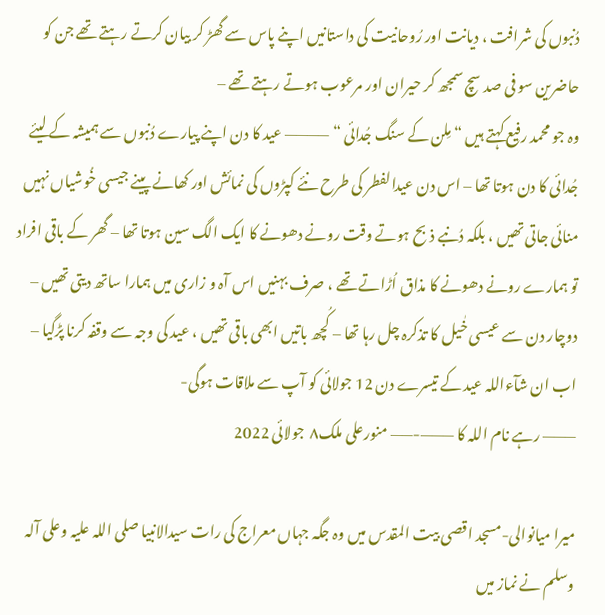دُنبوں کی شرافت ، دیانت اور رُوحانیت کی داستانیں اپنے پاس سے گھڑ کر بیان کرتے رہتے تھے جن کو حاضرین سو فی صد سچ سمجھ کر حیران اور مرعوب ہوتے رہتے تھے –
وہ جو محمد رفیع کہتے ہیں “ مِلن کے سنگ جُدائی “ ———— عید کا دن اپنے پیارے دُنبوں سے ہمیشہ کے لیئے جُدائی کا دن ہوتا تھا – اس دن عیدالفطر کی طرح نئے کپڑوں کی نمائش اور کھانے پینے جیسی خُوشیاں نہیں منائی جاتی تھیں ، بلکہ دُنبے ذبح ہوتے وقت رونے دھونے کا ایک الگ سین ہوتا تھا – گھر کے باقی افراد تو ہمارے رونے دھونے کا مذاق اُڑاتے تھے ، صرف بہنیں اس آہ و زاری میں ہمارا ساتھ دیتی تھیں –
دوچار دن سے عیسی خٰیل کا تذکرہ چل رہا تھا – کُچھ باتیں ابھی باقی تھیں ، عید کی وجہ سے وقفہ کرنا پڑگیا – اب ان شآءاللہ عید کے تیسرے دن 12 جولائی کو آپ سے ملاقات ہوگی-
——— رہے نام اللہ کا ———-—— منورعلی ملک٨  جولائی 2022

میرا میانوالی-مسجد اقصی بیت المقدس میں وہ جگہ جہاں معراج کی رات سیدالانبیا صلی اللہ علیہ وعلی آلہ وسلم نے نماز میں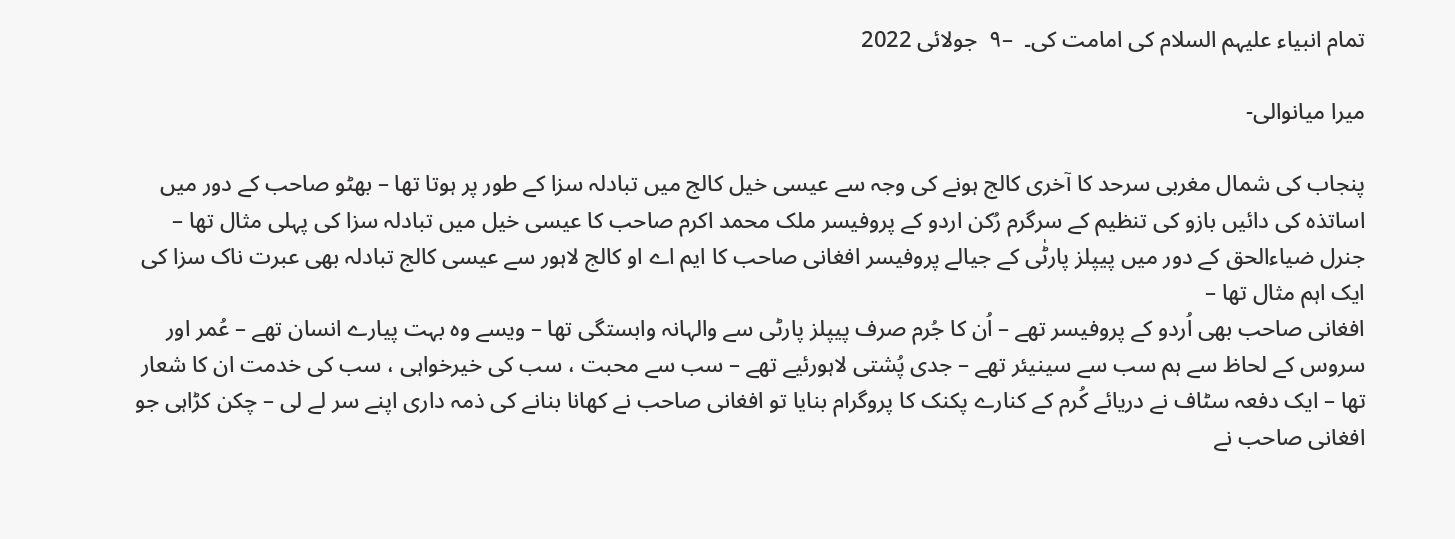تمام انبیاء علیہم السلام کی امامت کی۔  –٩  جولائی 2022

میرا میانوالی-

پنجاب کی شمال مغربی سرحد کا آخری کالج ہونے کی وجہ سے عیسی خیل کالج میں تبادلہ سزا کے طور پر ہوتا تھا – بھٹو صاحب کے دور میں اساتذہ کی دائیں بازو کی تنظیم کے سرگرم رُکن اردو کے پروفیسر ملک محمد اکرم صاحب کا عیسی خیل میں تبادلہ سزا کی پہلی مثال تھا – جنرل ضیاءالحق کے دور میں پیپلز پارٹٰی کے جیالے پروفیسر افغانی صاحب کا ایم اے او کالج لاہور سے عیسی کالج تبادلہ بھی عبرت ناک سزا کی ایک اہم مثال تھا –
افغانی صاحب بھی اُردو کے پروفیسر تھے – اُن کا جُرم صرف پیپلز پارٹی سے والہانہ وابستگی تھا – ویسے وہ بہت پیارے انسان تھے – عُمر اور سروس کے لحاظ سے ہم سب سے سینیئر تھے – جدی پُشتی لاہورئیے تھے – سب سے محبت ، سب کی خیرخواہی ، سب کی خدمت ان کا شعار تھا – ایک دفعہ سٹاف نے دریائے کُرم کے کنارے پکنک کا پروگرام بنایا تو افغانی صاحب نے کھانا بنانے کی ذمہ داری اپنے سر لے لی – چکن کڑاہی جو افغانی صاحب نے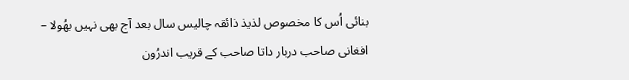بنائی اُس کا مخصوص لذیذ ذائقہ چالیس سال بعد آج بھی نہیں بھُولا –
افغانی صاحب دربار داتا صاحب کے قریب اندرُون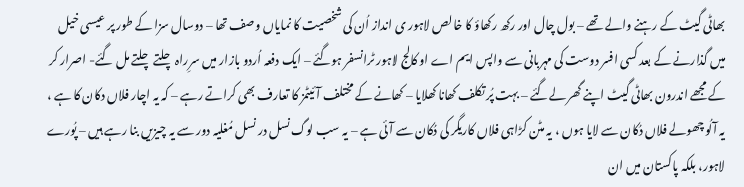بھاٹی گیٹ کے رہنے والے تھے – بول چال اور رکھ رکھاؤ کا خالص لاہور ی انداز اُن کی شخصیت کا نمایاں وصف تھا – دوسال سزا کے طور پر عیسی خیل میں گذارنے کے بعد کسی افسر دوست کی مہربانی سے واپس ایم اے او کالج لاہور ٹرانسفر ہوگئے – ایک دفعہ اُردو بازار میں سرِراہ چلتے چلتے مل گئے- اصرار کر کے مجھے اندرون بھاٹی گیٹ اپنے گھر لےگئے – بہت پُر تکلف کھانا کھلایا – کھانے کے مختلف آئیٹمز کا تعارف بھی کراتے رہے – کہ یہ اچار فلاں دکان کا ہے ، یہ آلُو چھولے فلاں دُکان سے لایا ہوں ، یہ مٹن کڑاہی فلاں کاریگر کی دُکان سے آئی ہے – یہ سب لوگ نسل در نسل مُغلیہ دور سے یہ چیزیں بنا رہے ہیں – پُورے لاہور، بلکہ پاکستان میں ان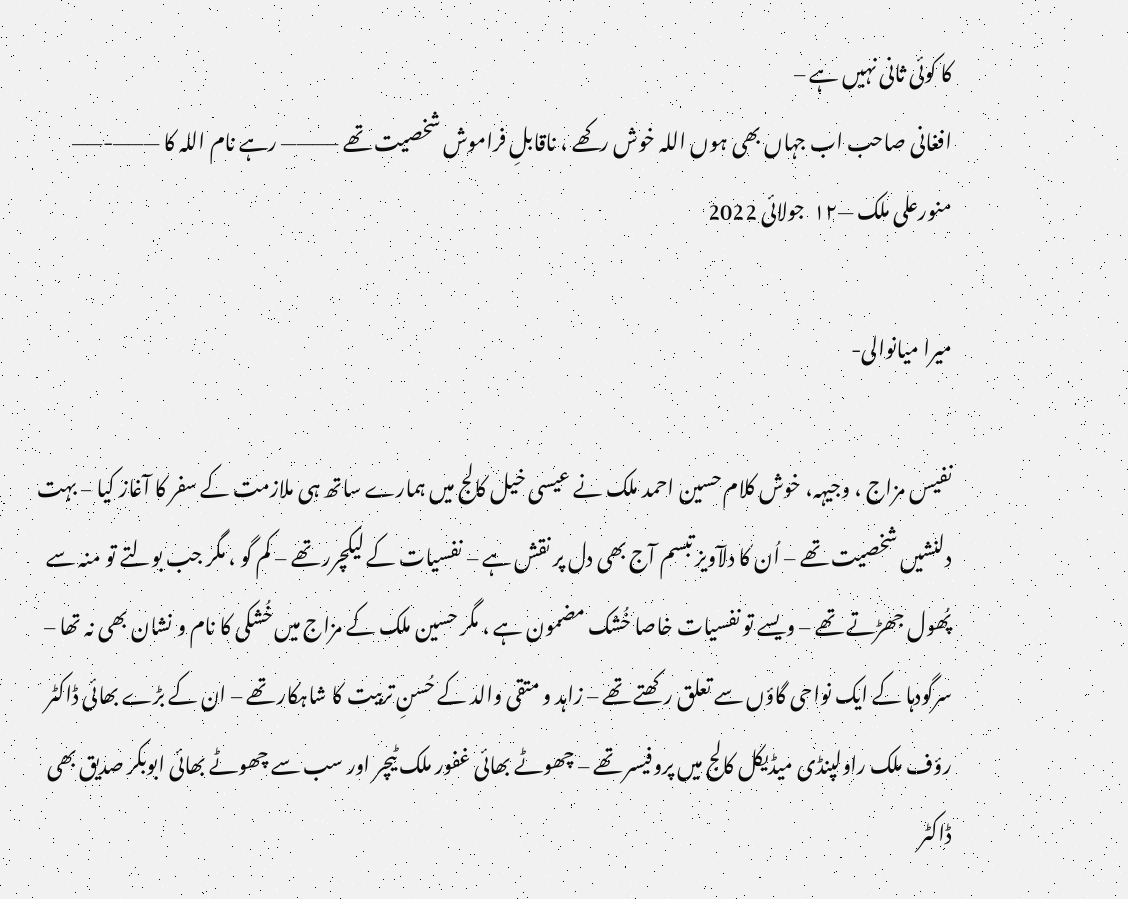کا کوئی ثانی نہیں ہے –
افغانی صاحب اب جہاں بھی ہوں اللہ خوش رکھے ، ناقابلِ فراموش شخصیت تھے –——— رہے نام اللہ کا ———-—— منورعلی ملک —١٢  جولائی 2022

میرا میانوالی-

نفیس مزاج ، وجیہہ، خوش کلام حسین احمد ملک نے عیسی خیل کالج میں ہمارے ساتھ ہی ملازمت کے سفر کا آغاز کیا – بہت دلنشیں شخصیت تھے – اُن کا دلآویز تبسم آج بھی دل پر نقش ہے – نفسیات کے لیکچرر تھے – کم گو ، مگر جب بولتے تو منہ سے پُھول جھڑتے تھے – ویسے تو نفسیات خاصا خُشک مضمون ہے ، مگر حسین ملک کے مزاج میں خُشکی کا نام و نشان بھی نہ تھا –
سرگودہا کے ایک نواحی گاؤں سے تعلق رکھتے تھے – زاہد و متقی والد کے حُسنِ تربیت کا شاہکار تھے – ان کے بڑے بھائی ڈاکٹر رؤف ملک راولپنڈی میڈیکل کالج میں پروفیسر تھے – چھوٹے بھائی غفور ملک ٹیچر اور سب سے چھوٹے بھائی ابوبکر صدیق بھی ڈاکٹر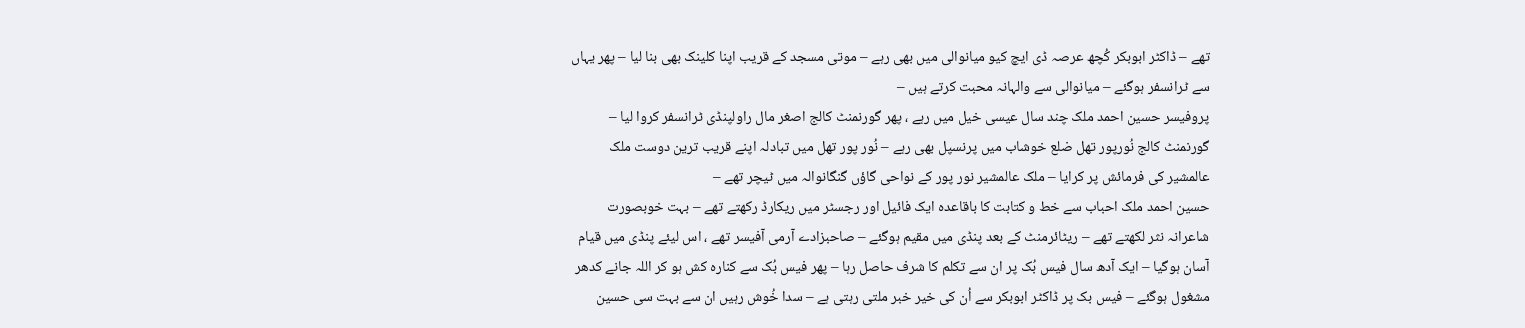تھے – ڈاکٹر ابوبکر کُچھ عرصہ ڈی ایچ کیو میانوالی میں بھی رہے – موتی مسجد کے قریب اپنا کلینک بھی بنا لیا – پھر یہاں سے ٹرانسفر ہوگئے – میانوالی سے والہانہ محبت کرتے ہیں –
پروفیسر حسین احمد ملک چند سال عیسی خیل میں رہے ، پھر گورنمنٹ کالج اصغر مال راولپنڈی ٹرانسفر کروا لیا – گورنمنٹ کالج نُورپور تھل ضلع خوشاب میں پرنسپل بھی رہے – نُور پور تھل میں تبادلہ اپنے قریب ترین دوست ملک عالمشیر کی فرمائش پر کرایا – ملک عالمشیر نور پور کے نواحی گاؤں گنگانوالہ میں ٹیچر تھے –
حسین احمد ملک احباب سے خط و کتابت کا باقاعدہ ایک فائیل اور رجسٹر میں ریکارڈ رکھتے تھے – بہت خوبصورت شاعرانہ نثر لکھتے تھے – ریٹائرمنٹ کے بعد پنڈی میں مقیم ہوگئے – صاحبزادے آرمی آفیسر تھے ، اس لیئے پنڈی میں قیام آسان ہوگیا – ایک آدھ سال فیس بُک پر ان سے تکلم کا شرف حاصل رہا – پھر فیس بُک سے کنارہ کش ہو کر اللہ جانے کدھر مشغول ہوگئے – فیس بک پر ڈاکٹر ابوبکر سے اُن کی خیر خبر ملتی رہتی ہے – سدا خُوش رہیں ان سے بہت سی حسین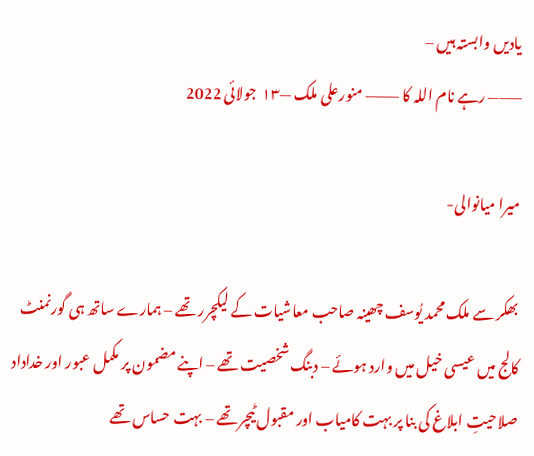یادیں وابستہ ہیں –
——— رہے نام اللہ کا ——— منورعلی ملک —١٣  جولائی 2022

میرا میانوالی-

بھکر سے ملک محمد یُوسف چھینہ صاحب معاشیات کے لیکچرر تھے – ہمارے ساتھ ہی گورنمنٹ کالج میں عیسی خیل میں وارد ہوئے – دبنگ شخصیت تھے – اپنے مضمون پر مکمل عبور اور خداداد صلاحیتِ ابلاغ کی بنا پر بہت کامیاب اور مقبول ٹیچر تھے – بہت حساس تھے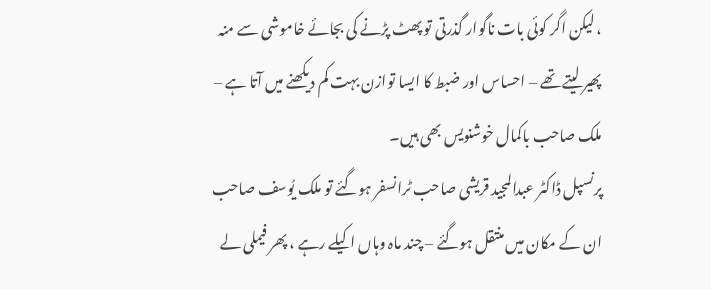، لیکن اگر کوئی بات ناگوار گذرتی تو پھٹ پڑنے کی بجائے خاموشی سے منہ پھیر لیتے تھے – احساس اور ضبط کا ایسا توازن بہت کم دیکھنے میں آتا ہے –
ملک صاحب باکمال خوشنویس بھی ہیں۔
پرنسپل ڈاکٹر عبدالمجید قریشی صاحب ٹرانسفر ہوگئے تو ملک یُوسف صاحب ان کے مکان میں منتقل ہوگئے – چند ماہ وہاں اکیلے رہے ، پھر فیملی لے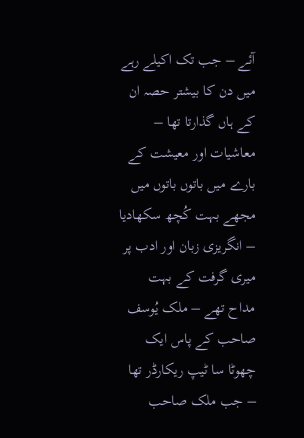آئے – جب تک اکیلے رہے میں دن کا بیشتر حصہ ان کے ہاں گذارتا تھا – معاشیات اور معیشت کے بارے میں باتوں باتوں میں مجھے بہت کُچھ سکھادیا – انگریزی زبان اور ادب پر میری گرفت کے بہت مداح تھے – ملک یُوسف صاحب کے پاس ایک چھوٹا سا ٹیپ ریکارڈر تھا – جب ملک صاحب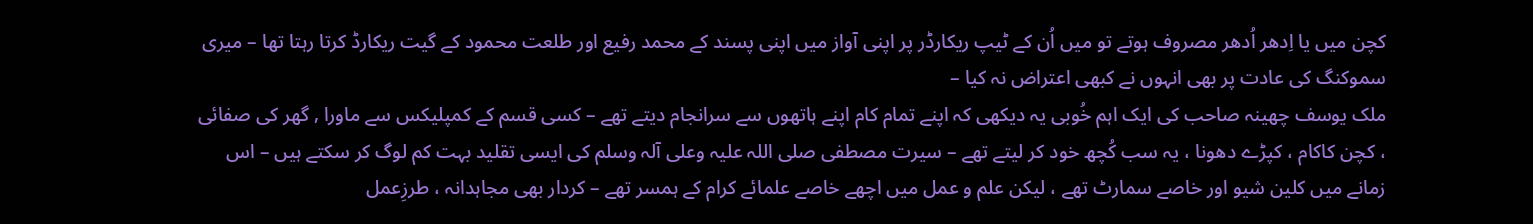کچن میں یا اِدھر اُدھر مصروف ہوتے تو میں اُن کے ٹیپ ریکارڈر پر اپنی آواز میں اپنی پسند کے محمد رفیع اور طلعت محمود کے گیت ریکارڈ کرتا رہتا تھا – میری سموکنگ کی عادت پر بھی انہوں نے کبھی اعتراض نہ کیا –
ملک یوسف چھینہ صاحب کی ایک اہم خُوبی یہ دیکھی کہ اپنے تمام کام اپنے ہاتھوں سے سرانجام دیتے تھے – کسی قسم کے کمپلیکس سے ماورا , گھر کی صفائی ، کچن کاکام ، کپڑے دھونا ، یہ سب کُچھ خود کر لیتے تھے – سیرت مصطفی صلی اللہ علیہ وعلی آلہ وسلم کی ایسی تقلید بہت کم لوگ کر سکتے ہیں – اس زمانے میں کلین شیو اور خاصے سمارٹ تھے ، لیکن علم و عمل میں اچھے خاصے علمائے کرام کے ہمسر تھے – کردار بھی مجاہدانہ ، طرزِعمل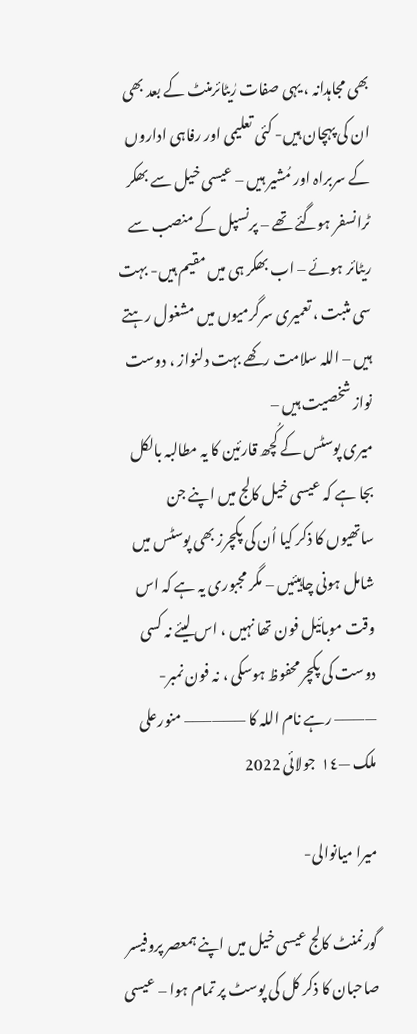بھی مجاہدانہ ، یہی صفات رٰیٹائرمنٹ کے بعد بھی ان کی پہچان ہیں- کئی تعلیمی اور رفاہی اداروں کے سربراہ اور مُشیر ہیں – عیسی خیل سے بھکر ٹرانسفر ہوگئے تھے – پرنسپل کے منصب سے ریٹائر ہوئے – اب بھکر ہی میں مقیم ہیں- بہت سی مثبت ، تعمیری سرگرمیوں میں مشغول رہتے ہیں – اللہ سلامت رکھے بہت دلنواز ، دوست نواز شخصیت ہیں –
میری پوسٹس کے کُچھ قارئین کا یہ مطالبہ بالکل بجا ہے کہ عیسی خیل کالج میں اپنے جن ساتھیوں کا ذکر کیا اُن کی پکچرز بھی پوسٹس میں شامل ہونی چاہیئیں – مگر مجبوری یہ ہے کہ اس وقت موبائیل فون تھا نہیں ، اس لیئے نہ کسی دوست کی پکچر محفوظ ہوسکی ، نہ فون نمبر-
———– رہے نام اللہ کا ———–—– منورعلی ملک —١٤  جولائی 2022

میرا میانوالی-

گورنمنٹ کالج عیسی خیل میں اپنے ہمعصر پروفیسر صاحبان کا ذکر کل کی پوسٹ پر تمام ہوا – عیسی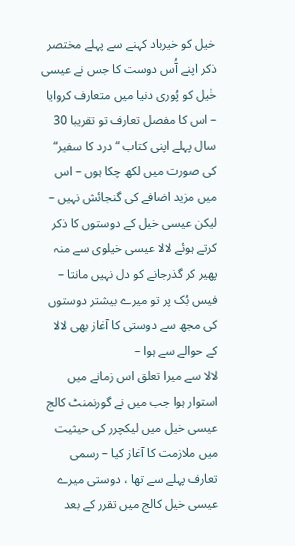خیل کو خیرباد کہنے سے پہلے مختصر ذکر اپنے آُس دوست کا جس نے عیسی خٰیل کو پُوری دنیا میں متعارف کروایا – اس کا مفصل تعارف تو تقریبا 30 سال پہلے اپنی کتاب “درد کا سفیر“ کی صورت میں لکھ چکا ہوں – اس میں مزید اضافے کی گنجائش نہیں – لیکن عیسی خیل کے دوستوں کا ذکر کرتے ہوئے لالا عیسی خیلوی سے منہ پھیر کر گذرجانے کو دل نہیں مانتا – فیس بُک پر تو میرے بیشتر دوستوں کی مجھ سے دوستی کا آغاز بھی لالا کے حوالے سے ہوا –
لالا سے میرا تعلق اس زمانے میں استوار ہوا جب میں نے گورنمنٹ کالج عیسی خیل میں لیکچرر کی حیثیت میں ملازمت کا آغاز کیا – رسمی تعارف پہلے سے تھا ، دوستی میرے عیسی خیل کالج میں تقرر کے بعد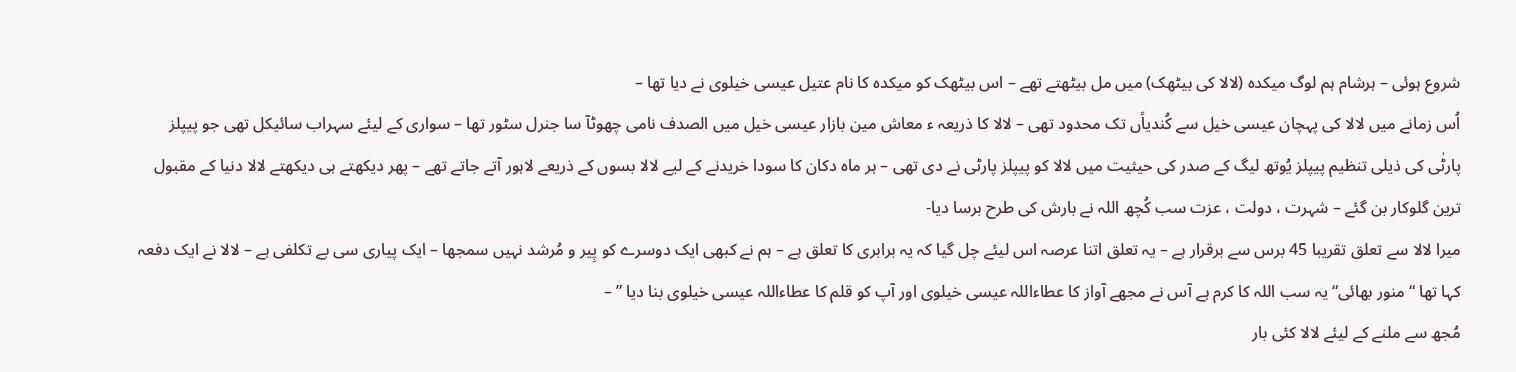شروع ہوئی – ہرشام ہم لوگ میکدہ (لالا کی بیٹھک) میں مل بیٹھتے تھے – اس بیٹھک کو میکدہ کا نام عتیل عیسی خیلوی نے دیا تھا –
اُس زمانے میں لالا کی پہچان عیسی خیل سے کُندیاًں تک محدود تھی – لالا کا ذریعہ ء معاش مین بازار عیسی خیل میں الصدف نامی چھوٹآ سا جنرل سٹور تھا – سواری کے لیئے سہراب سائیکل تھی جو پیپلز پارٹٰی کی ذیلی تنظیم پیپلز یُوتھ لیگ کے صدر کی حیثیت میں لالا کو پیپلز پارٹی نے دی تھی – ہر ماہ دکان کا سودا خریدنے کے لیے لالا بسوں کے ذریعے لاہور آتے جاتے تھے – پھر دیکھتے ہی دیکھتے لالا دنیا کے مقبول ترین گلوکار بن گئے – شہرت ، دولت ، عزت سب کُچھ اللہ نے بارش کی طرح برسا دیا-
میرا لالا سے تعلق تقریبا 45 برس سے برقرار ہے – یہ تعلق اتنا عرصہ اس لیئے چل گیا کہ یہ برابری کا تعلق ہے – ہم نے کبھی ایک دوسرے کو پِیر و مُرشد نہیں سمجھا – ایک پیاری سی بے تکلفی ہے – لالا نے ایک دفعہ کہا تھا “منور بھائی“ یہ سب اللہ کا کرم ہے آس نے مجھے آواز کا عطاءاللہ عیسی خیلوی اور آپ کو قلم کا عطاءاللہ عیسی خیلوی بنا دیا ” –
مُجھ سے ملنے کے لیئے لالا کئی بار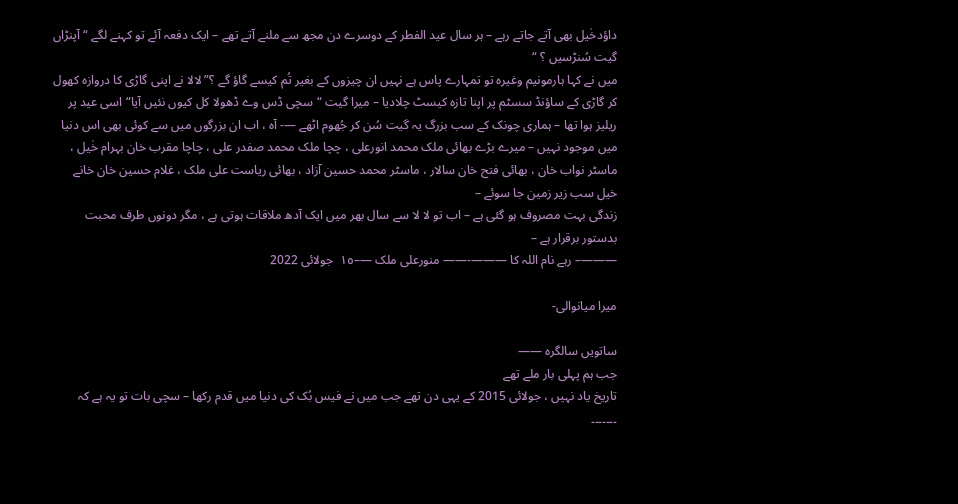داؤدخٰیل بھی آتے جاتے رہے – ہر سال عید الفطر کے دوسرے دن مجھ سے ملنے آتے تھے – ایک دفعہ آئے تو کہنے لگے “ آپنڑاں گیت سُنڑسیں ؟ “
میں نے کہا ہارمونیم وغیرہ تو تمہارے پاس ہے نہیں ان چیزوں کے بغیر تُم کیسے گاؤ گے ؟” لالا نے اپنی گاڑی کا دروازہ کھول کر گاڑی کے ساؤنڈ سسٹم پر اپنا تازہ کیسٹ چلادیا – میرا گیت “سچی ڈس وے ڈھولا کل کیوں نئیں آیا“ اسی عید پر ریلیز ہوا تھا – ہماری چونک کے سب بزرگ یہ گیت سُن کر جُھوم اٹھے —- آہ ، اب ان بزرگوں میں سے کوئی بھی اس دنیا میں موجود نہیں – میرے بڑے بھائی ملک محمد انورعلی ، چچا ملک محمد صفدر علی ، چاچا مقرب خان بہرام خٰیل ، ماسٹر نواب خان ، بھائی فتح خان سالار ، ماسٹر محمد حسین آزاد ، بھائی ریاست علی ملک ، غلام حسین خان خانے خیل سب زیر زمین جا سوئے –
زندگی بہت مصروف ہو گئی ہے – اب تو لا لا سے سال بھر میں ایک آدھ ملاقات ہوتی ہے ، مگر دونوں طرف محبت بدستور برقرار ہے –
———– رہے نام اللہ کا ———-—— منورعلی ملک —–١٥  جولائی 2022

میرا میانوالی-

ساتویں سالگرہ ——
جب ہم پہلی بار ملے تھے
تاریخ یاد نہیں ، جولائی 2015 کے یہی دن تھے جب میں نے فیس بُک کی دنیا میں قدم رکھا – سچی بات تو یہ ہے کہ ۔۔۔۔۔۔۔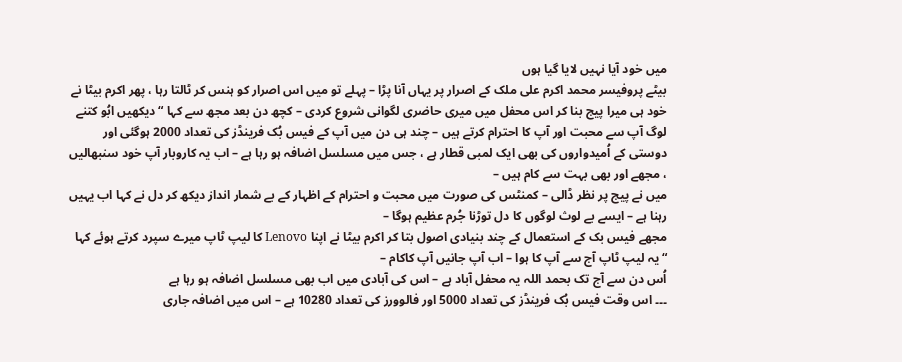میں خود آیا نہیں لایا گیا ہوں
بیٹے پروفیسر محمد اکرم علی ملک کے اصرار پر یہاں آنا پڑا – پہلے تو میں اس اصرار کو ہنس کر ٹالتا رہا ، پھر اکرم بیٹا نے خود ہی میرا پیج بنا کر اس محفل میں میری حاضری لگوانی شروع کردی – کچھ دن بعد مجھ سے کہا “ دیکھیں ابُو کتنے لوگ آپ سے محبت اور آپ کا احترام کرتے ہیں – چند ہی دن میں آپ کے فیس بُک فرینڈز کی تعداد 2000 ہوگئی اور دوستی کے اُمیدواروں کی بھی ایک لمبی قطار ہے ، جس میں مسلسل اضافہ ہو رہا ہے – اب یہ کاروبار آپ خود سنبھالیں ، مجھے اور بھی بہت سے کام ہیں –
میں نے پیج پر نظر ڈالی – کمنٹس کی صورت میں محبت و احترام کے اظہار کے بے شمار انداز دیکھ کر دل نے کہا اب یہیں رہنا ہے – ایسے بے لوث لوگوں کا دل توڑنا جُرم عظیم ہوگا –
مجھے فیس بک کے استعمال کے چند بنیادی اصول بتا کر اکرم بیٹا نے اپنا Lenovo کا لیپ ٹاپ میرے سپرد کرتے ہوئے کہا “ یہ لیپ ٹاپ آج سے آپ کا ہوا – اب آپ جانیں آپ کاکام –
اُس دن سے آج تک بحمد اللہ یہ محفل آباد ہے – اس کی آبادی میں اب بھی مسلسل اضافہ ہو رہا ہے
۔۔۔ اس وقت فیس بُک فرینڈز کی تعداد 5000 اور فالوورز کی تعداد 10280 ہے – اس میں اضافہ جاری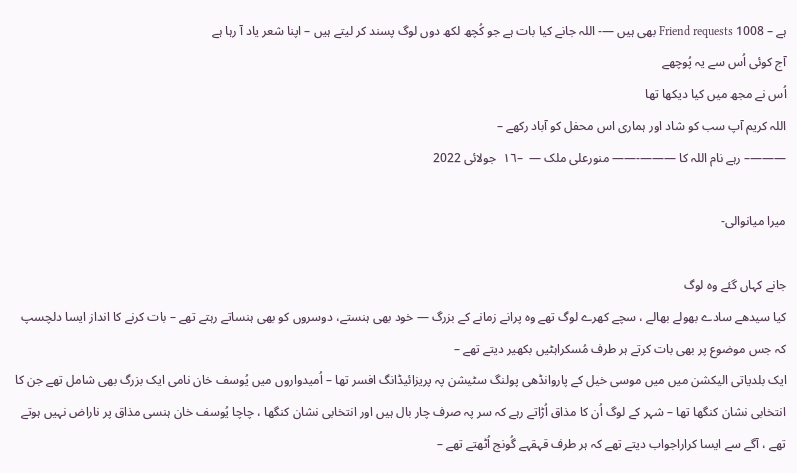ہے – 1008 Friend requests بھی ہیں —- اللہ جانے کیا بات ہے جو کُچھ لکھ دوں لوگ پسند کر لیتے ہیں – اپنا شعر یاد آ رہا ہے
آج کوئی اُس سے یہ پُوچھے
اُس نے مجھ میں کیا دیکھا تھا
اللہ کریم آپ سب کو شاد اور ہماری اس محفل کو آباد رکھے –
———– رہے نام اللہ کا ———-—— منورعلی ملک —  –١٦  جولائی 2022

میرا میانوالی-

جانے کہاں گئے وہ لوگ
کیا سیدھے سادے بھولے بھالے ، سچے کھرے لوگ تھے وہ پرانے زمانے کے بزرگ — خود بھی ہنستے، دوسروں کو بھی ہنساتے رہتے تھے – بات کرنے کا انداز ایسا دلچسپ کہ جس موضوع پر بھی بات کرتے ہر طرف مُسکراہٹیں بکھیر دیتے تھے –
ایک بلدیاتی الیکشن میں میں موسی خیل کے پاروانڈھی پولنگ سٹیشن پہ پریزائیڈانگ افسر تھا – اُمیدواروں میں یُوسف خان نامی ایک بزرگ بھی شامل تھے جن کا انتخابی نشان کنگھا تھا – شہر کے لوگ اُن کا مذاق اُڑاتے رہے کہ سر پہ صرف چار بال ہیں اور انتخابی نشان کنگھا ، چاچا یُوسف خان ہنسی مذاق پر ناراض نہیں ہوتے تھے ، آگے سے ایسا کراراجواب دیتے تھے کہ ہر طرف قہقہے گُونج اُٹھتے تھے –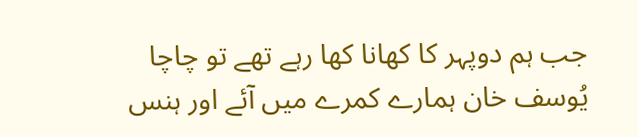جب ہم دوپہر کا کھانا کھا رہے تھے تو چاچا یُوسف خان ہمارے کمرے میں آئے اور ہنس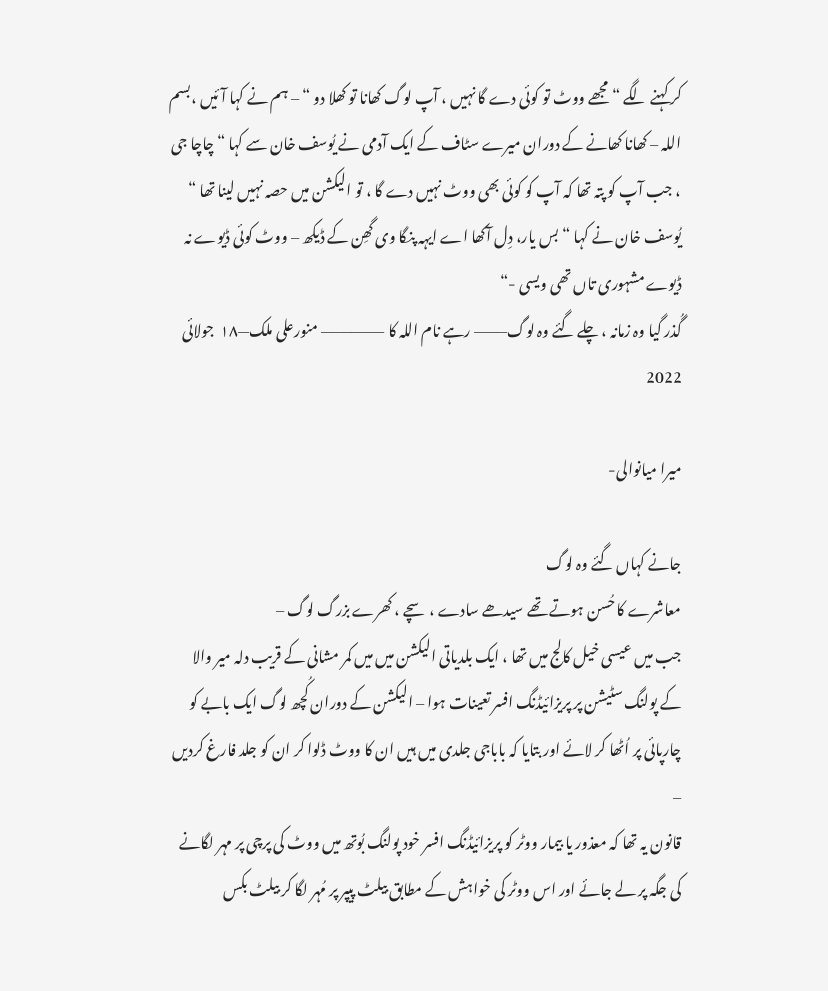کر کہنے لگے “ مجھے ووٹ تو کوئی دے گا نہیں ، آپ لوگ کھانا تو کھلا دو “ – ہم نے کہا آئیں ،بسم اللہ – کھانا کھانے کے دوران میرے سٹاف کے ایک آدمی نے یُوسف خان سے کہا “ چاچا جی ، جب آپ کو پتہ تھا کہ آپ کو کوئی بھی ووٹ نہیں دے گا ، تو الیکشن میں حصہ نہیں لینا تھا “
یُوسف خان نے کہا “ بس یار، دِل آکھا اے ایہہ پنگا وی گھِن کے ڈیکھ – ووٹ کوئی ڈیوے نہ ڈیوے مشہوری تاں تھی ویسی -“
گُذر گیا وہ زمانہ ، چلے گئے وہ لوگ——— رہے نام اللہ کا ———–—— منورعلی ملک—١٨  جولائی 2022

میرا میانوالی-

جانے کہاں گئے وہ لوگ
معاشرے کا حُسن ہوتے تھے سیدھے سادے ، سچے ، کھرے بزرگ لوگ –
جب میں عیسی خیل کالج میں تھا ، ایک بلدیاتی الیکشن میں میں کمر مشانی کے قریب دلہ میر والا کے پولنگ سٹیشن پر پریزائیڈنگ افسر تعینات ہوا – الیکشن کے دوران کُچھ لوگ ایک بابے کو چارپائی پر اُٹھا کر لائے اور بتایا کہ باباجی جلدی میں ہیں ان کا ووٹ ڈلوا کر ان کو جلد فارغ کردیں –
قانون یہ تھا کہ معذور یا بیمار ووٹر کو پریزائیڈنگ افسر خود پولنگ بُوتھ میں ووٹ کی پرچی پر مہر لگانے کی جگہ پر لے جائے اور اس ووٹر کی خواہش کے مطابق بیلٹ پیپر پر مُہر لگا کر بیلٹ بکس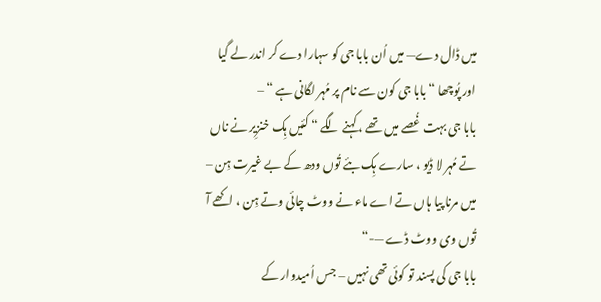میں ڈال دے— میں اُن بابا جی کو سہارا دے کر اندر لے گیا اور پُوچھا “ بابا جی کون سے نام پر مُہر لگانی ہے “ –
بابا جی بہت غُصے میں تھے ، کہنے لگے “ کئیں ہِک خنزِیر نے ناں تے مُہر لا ڈیو ، سارے ہِک بئے تُوں ودھ کے بے غیرت ہِن – میں مرنا پیا ہاں تے اے ماء نے ووٹ چائی وتے ہِن ، اکھے آ تُوں وی ووٹ ڈے —-“
بابا جی کی پسند تو کوئی تھی نہیں – جس اُمیدوار کے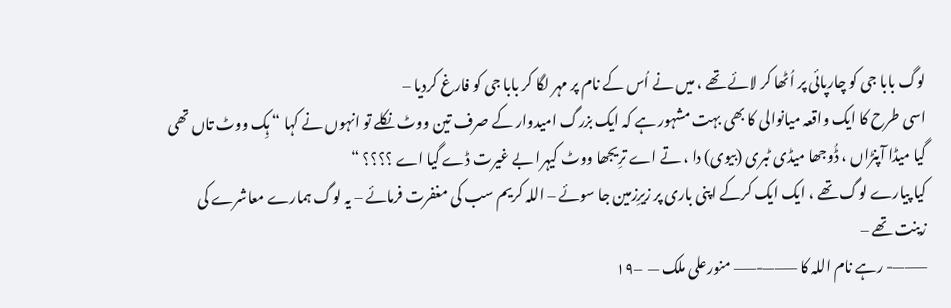لوگ بابا جی کو چارپائی پر اُٹھا کر لائے تھے ، میں نے اُس کے نام پر مہر لگا کر بابا جی کو فارغ کردیا –
اسی طرح کا ایک واقعہ میانوالی کا بھی بہت مشہور ہے کہ ایک بزرگ امیدوار کے صرف تین ووٹ نکلے تو انہوں نے کہا “ ہِک ووٹ تاں تھی گیا میڈا آپنڑاں ، ڈُوجھا میڈی ٹبری (بیوی) دا ، تے اے ترِیجھا ووٹ کیہرا بے غیرت ڈے گیا اے ؟؟؟؟ “
کیا پیارے لوگ تھے ، ایک ایک کرکے اپنی باری پر زیرِزمین جا سوئے – اللہ کریم سب کی مغفرت فرمائے – یہ لوگ ہمارے معاشرے کی زینت تھے –
———- رہے نام اللہ کا ———-—— منورعلی ملک —  –١٩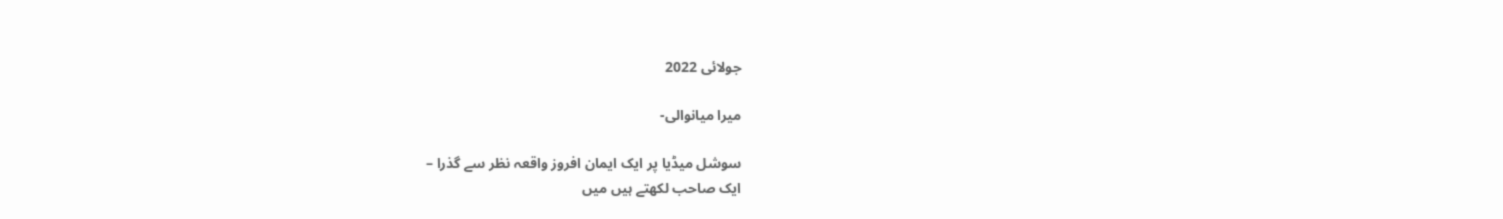جولائی 2022

میرا میانوالی-

سوشل میڈیا پر ایک ایمان افروز واقعہ نظر سے گذرا –
ایک صاحب لکھتے ہیں میں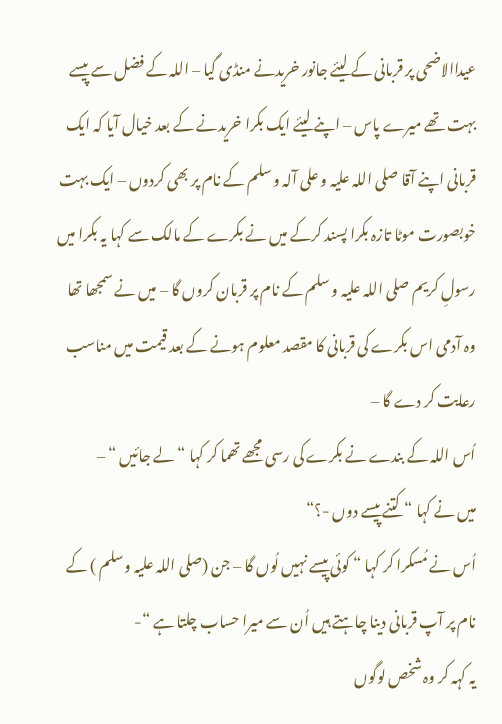عیداالاضحی پر قربانی کے لیئے جانور خریدنے منڈی گیا – اللہ کے فضل سے پیسے بہت تھے میرے پاس – اپنے لیئے ایک بکرا خریدنے کے بعد خیال آیا کہ ایک قربانی اپنے آقا صلی اللہ علیہ و علی آلہ و سلم کے نام پر بھی کردوں – ایک بہت خوبصورت موٹا تازہ بکرا پسند کرکے میں نے بکرے کے مالک سے کہا یہ بکرا میں رسولِ کریم صلی اللہ علیہ و سلم کے نام پر قربان کروں گا – میں نے سمجھا تھا وہ آدمی اس بکرے کی قربانی کا مقصد معلوم ہونے کے بعد قیمت میں مناسب رعایت کر دے گا –
اُس اللہ کے بندے نے بکرے کی رسی مجھے تھما کر کہا “ لے جائیں “ –
میں نے کہا “ کتنے پیسے دوں -؟“
اُس نے مُسکرا کر کہا “ کوئی پیسے نہیں لُوں گا – جن (صلی اللہ علیہ وسلم ) کے نام پر آپ قربانی دینا چاہتے ہیں اُن سے میرا حساب چلتا ہے “-
یہ کہہ کر وہ شخص لوگوں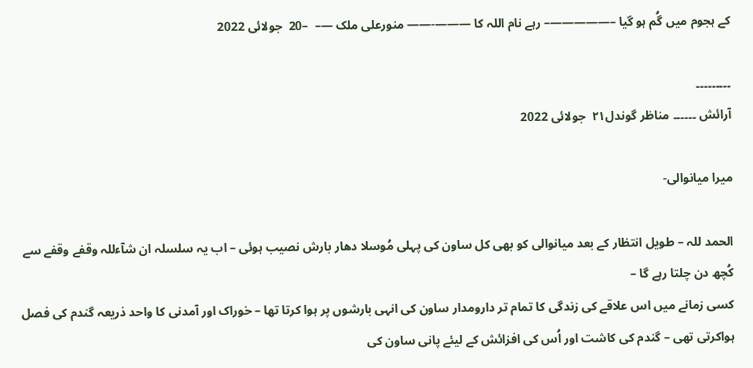کے ہجوم میں گُم ہو گیا –—————– رہے نام اللہ کا ———-—— منورعلی ملک —–  –20  جولائی 2022

۔۔۔۔۔۔۔۔۔
آرائش ۔۔۔۔۔۔ مناظر گوندل٢١  جولائی 2022

میرا میانوالی-

الحمد للہ – طویل انتظار کے بعد میانوالی کو بھی کل ساون کی پہلی مُوسلا دھار بارش نصیب ہوئی – اب یہ سلسلہ ان شآءللہ وقفے وقفے سے کُچھ دن چلتا رہے گا –
کسی زمانے میں اس علاقے کی زندگی کا تمام تر دارومدار ساون کی انہی بارشوں پر ہوا کرتا تھا – خوراک اور آمدنی کا واحد ذریعہ گندم کی فصل ہواکرتی تھی – گندم کی کاشت اور اُس کی افزائش کے لیئے پانی ساون کی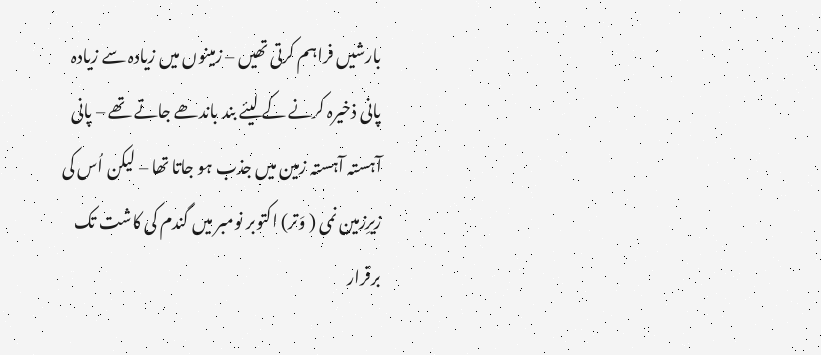بارشیں فراہم کرتی تھیں – زمینوں میں زیادہ سے زیادہ پانی ذخیرہ کرنے کے لیئے بند باندھے جاتے تھے – پانی آہستہ آہستہ زمین میں جذب ہو جاتا تھا – لیکن اُس کی زیرِزمین نمی ( وَتر) اکتوبر نومبر میں گندم کی کاشت تک برقرار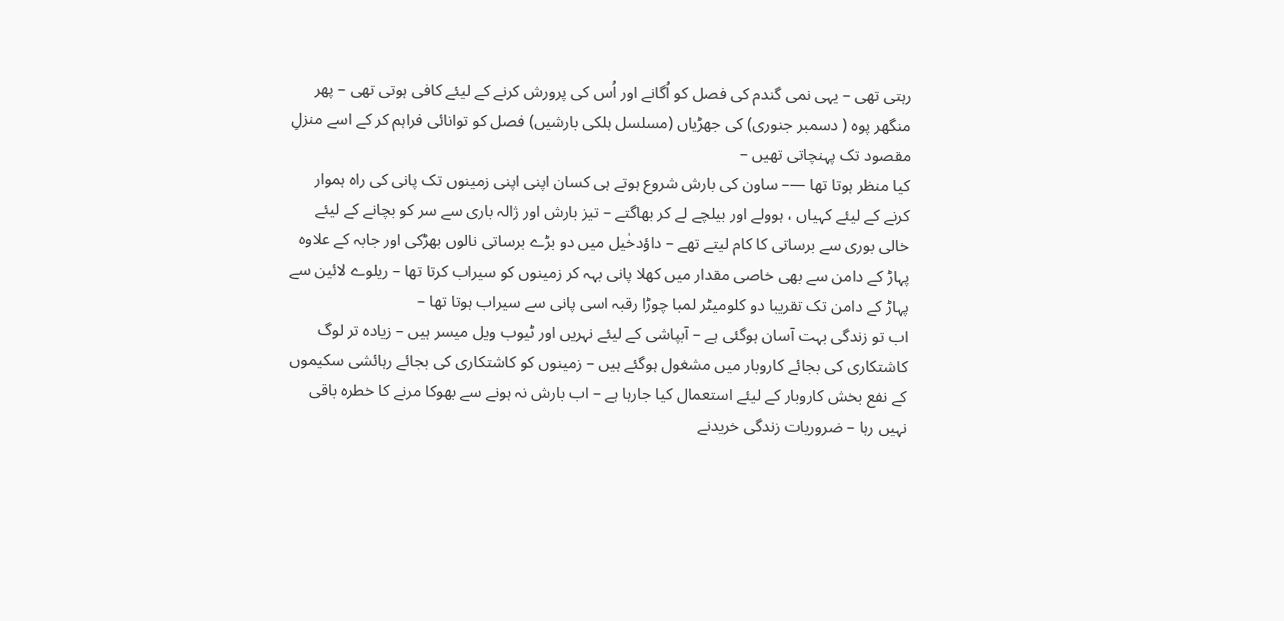رہتی تھی – یہی نمی گندم کی فصل کو اُگانے اور اُس کی پرورش کرنے کے لیئے کافی ہوتی تھی – پھر منگھر پوہ ( دسمبر جنوری) کی جھڑیاں (مسلسل ہلکی بارشیں) فصل کو توانائی فراہم کر کے اسے منزلِ مقصود تک پہنچاتی تھیں –
کیا منظر ہوتا تھا —– ساون کی بارش شروع ہوتے ہی کسان اپنی اپنی زمینوں تک پانی کی راہ ہموار کرنے کے لیئے کہیاں ، ہوولے اور بیلچے لے کر بھاگتے – تیز بارش اور ژالہ باری سے سر کو بچانے کے لیئے خالی بوری سے برساتی کا کام لیتے تھے – داؤدخٰیل میں دو بڑے برساتی نالوں بھڑکی اور جابہ کے علاوہ پہاڑ کے دامن سے بھی خاصی مقدار میں کھلا پانی بہہ کر زمینوں کو سیراب کرتا تھا – ریلوے لائین سے پہاڑ کے دامن تک تقریبا دو کلومیٹر لمبا چوڑا رقبہ اسی پانی سے سیراب ہوتا تھا –
اب تو زندگی بہت آسان ہوگئی ہے – آبپاشی کے لیئے نہریں اور ٹیوب ویل میسر ہیں – زیادہ تر لوگ کاشتکاری کی بجائے کاروبار میں مشغول ہوگئے ہیں – زمینوں کو کاشتکاری کی بجائے رہائشی سکیموں کے نفع بخش کاروبار کے لیئے استعمال کیا جارہا ہے – اب بارش نہ ہونے سے بھوکا مرنے کا خطرہ باقی نہیں رہا – ضروریات زندگی خریدنے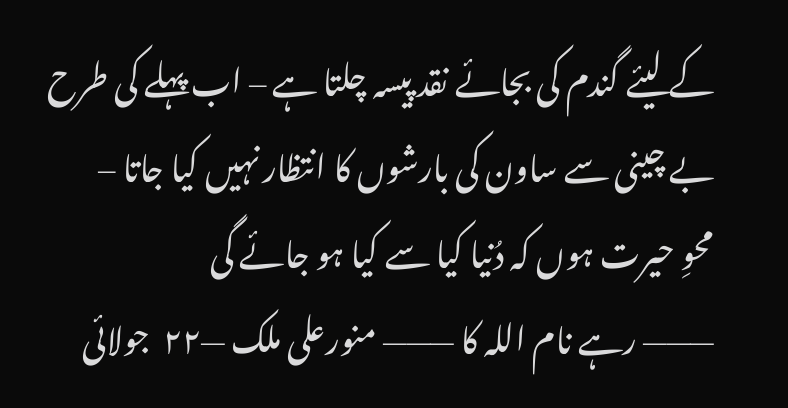کے لیئے گندم کی بجائے نقد پیسہ چلتا ہے – اب پہلے کی طرح بے چینی سے ساون کی بارشوں کا انتظار نہیں کیا جاتا –
محوِ حیرت ہوں کہ دُنیا کیا سے کیا ہو جائے گی
——— رہے نام اللہ کا ——— منورعلی ملک —٢٢  جولائی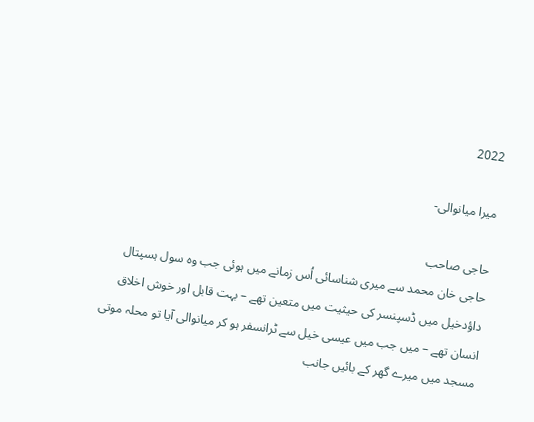2022

میرا میانوالی-

حاجی صاحب
حاجی خان محمد سے میری شناسائی اُس زمانے میں ہوئی جب وہ سول ہسپتال داؤدخیل میں ڈسپنسر کی حیثیت میں متعین تھے – بہت قابل اور خوش اخلاق انسان تھے – میں جب میں عیسی خیل سے ٹرانسفر ہو کر میانوالی آیا تو محلہ موتی مسجد میں میرے گھر کے بائیں جانب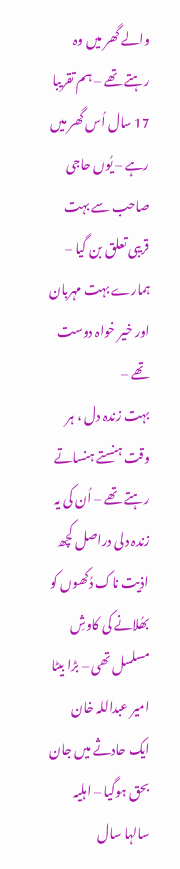والے گھر میں وہ رہتے تھے – ہم تقریبا 17 سال اُس گھر میں رہے – یُوں حاجی صاحب سے بہت قریبی تعلق بن گیا – ہمارے بہت مہربان اور خیر خواہ دوست تھے –
بہت زندہ دل ، ہر وقت ہنستے ہنساتے رہتے تھے – اُن کی یہ زندہ دلی دراصل کچھ اذیت ناک دُکھوں کو بھُلانے کی کاوشِ مسلسل تھی – بڑا بیٹا امیر عبداللہ خان ایک حادثے میں جان بحق ہوگیا – اہلیہ سالہا سال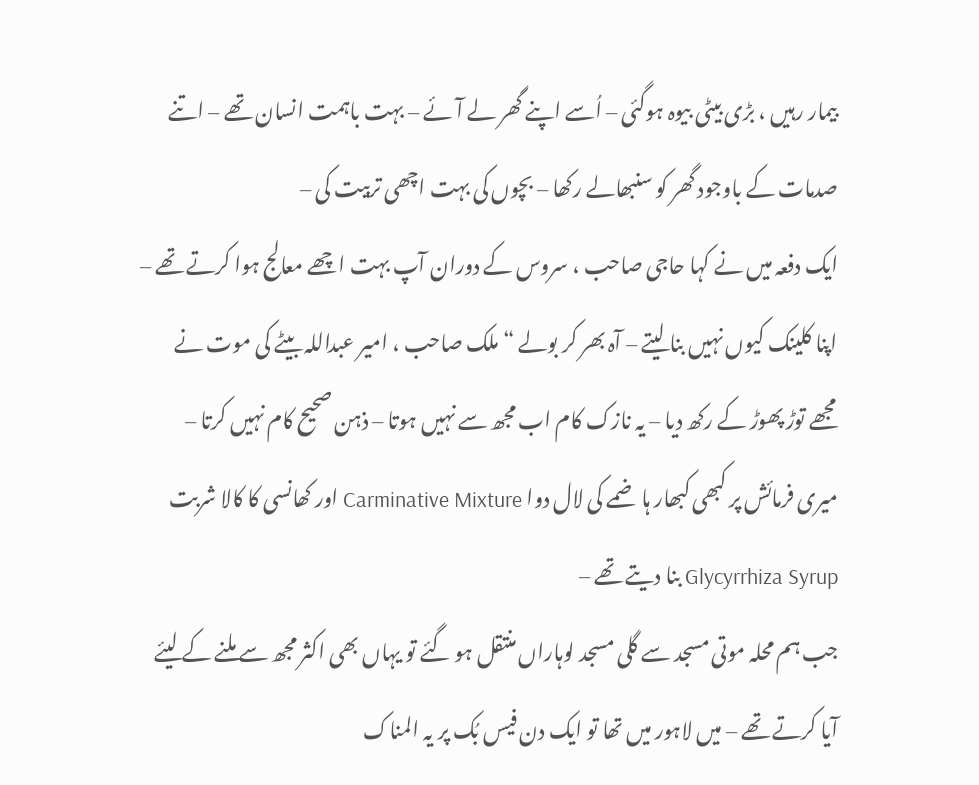بیمار رہیں ، بڑی بیٹی بیوہ ہوگئی – اُسے اپنے گھر لے آئے – بہت باہمت انسان تھے – اتنے صدمات کے باوجود گھر کو سنبھالے رکھا – بچوں کی بہت اچھی تربیت کی –
ایک دفعہ میں نے کہا حاجی صاحب ، سروس کے دوران آپ بہت اچھے معالج ہوا کرتے تھے – اپنا کلینک کیوں نہیں بنا لیتے – آہ بھر کر بولے “ ملک صاحب ، امیر عبداللہ بیٹے کی موت نے مجھے توڑ پھوڑ کے رکھ دیا – یہ نازک کام اب مجھ سے نہیں ہوتا – ذہن صحیح کام نہیں کرتا –
میری فرمائش پر کبھی کبھار ہاضمے کی لال دوا Carminative Mixture اور کھانسی کا کالا شربت Glycyrrhiza Syrup بنا دیتے تھے –
جب ہم محلہ موتی مسجد سے گلی مسجد لوہاراں منتقل ہو گئے تو یہاں بھی اکثر مجھ سے ملنے کے لیئے آیا کرتے تھے – میں لاہور میں تھا تو ایک دن فیس بُک پر یہ المناک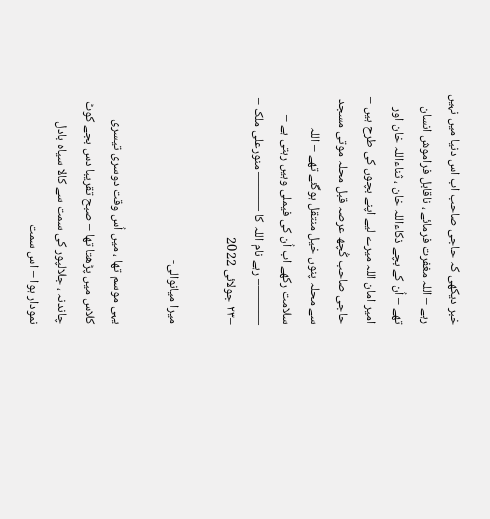خبر دیکھی کہ حاجی صاحب اب اس دنیا میں نہیں رہے – اللہ مغفرت فرمائے ، ناقابل فراموش انسان تھے – اُن کے بچے ذکاءاللہ خان ، ثناءاللہ خان اور امیر امان اللہ میرے لیے اپنے بچوں کی طرح ہیں – حاجی صاحب کُچھ عرصہ قبل محلہ موتی مسجد سے محلہ پنوں خیل منتقل ہوگئے تھے – اللہ سلامت رکھے اب اُن کی فیملی وہیں رہتی ہے –
———– رہے نام اللہ کا ——— منورعلی ملک –  –٢٣ جولائی 2022

میرا میانوالی-

یہی موسم تھا ، میں اُس وقت دوسری تیسری کلاس میں پڑھتا تھا – صبح تقریبا دس بجے کوٹ چاندنہ ، جلالپور کی سمت سے کالا سیاہ بادل نمودار ہوا – اس سمت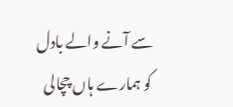سے آنے والے بادل کو ہمارے ہاں چچالی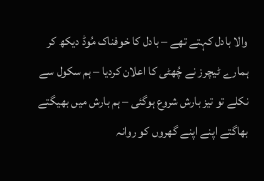والا بادل کہتے تھے – بادل کا خوفناک مُوڈ دیکھ کر ہمارے ٹیچرز نے چُھٹی کا اعلان کردیا – ہم سکول سے نکلے تو تیز بارش شروع ہوگئی – ہم بارش میں بھیگتے بھاگتے اپنے اپنے گھروں کو روانہ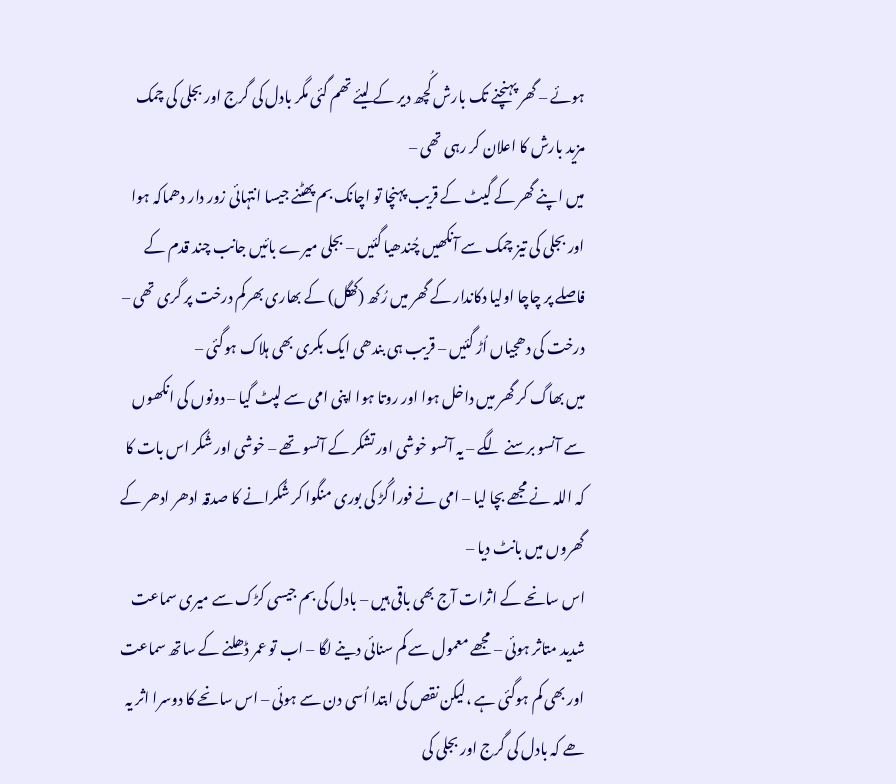ہوئے – گھر پہنچنے تک بارش کُچھ دیر کے لیئے تھم گئی مگر بادل کی گرج اور بجلی کی چمک مزید بارش کا اعلان کر رہی تھی –
میں اپنے گھر کے گیٹ کے قریب پہنچا تو اچانک بم پھٹنے جیسا انتہائی زور دار دھماکہ ہوا اور بجلی کی تیز چمک سے آنکھیں چُندھیا گئیں – بجلی میرے بائیں جانب چند قدم کے فاصلے پر چاچا اولیا دکاندار کے گھر میں رُکھ (کھگل) کے بھاری بھرکم درخت پر گری تھی – درخت کی دھجیاں اُڑ گئیں – قریب ہی بندھی ایک بکری بھی ہلاک ہوگئی –
میں بھاگ کر گھر میں داخل ہوا اور روتا ہوا اپنی امی سے لپٹ گیا – دونوں کی انکھوں سے آنسو برسنے لگے – یہ آنسو خوشی اور تشکر کے آنسو تھے – خوشی اور شُکر اس بات کا کہ اللہ نے مجھے بچا لیا – امی نے فورا گُڑ کی بوری منگوا کر شُکرانے کا صدقہ ادھر ادھر کے گھروں میں بانٹ دیا –
اس سانحے کے اثرات آج بھی باقی ہیں – بادل کی بم جیسی کڑک سے میری سماعت شدید متاثر ہوئی – مجھے معمول سے کم سنائی دینے لگا – اب تو عمر ڈھلنے کے ساتھ سماعت اور بھی کم ہوگئی ہے ،لیکن نقص کی ابتدا اُسی دن سے ہوئی – اس سانحے کا دوسرا اثر یہ ھے کہ بادل کی گرج اور بجلی کی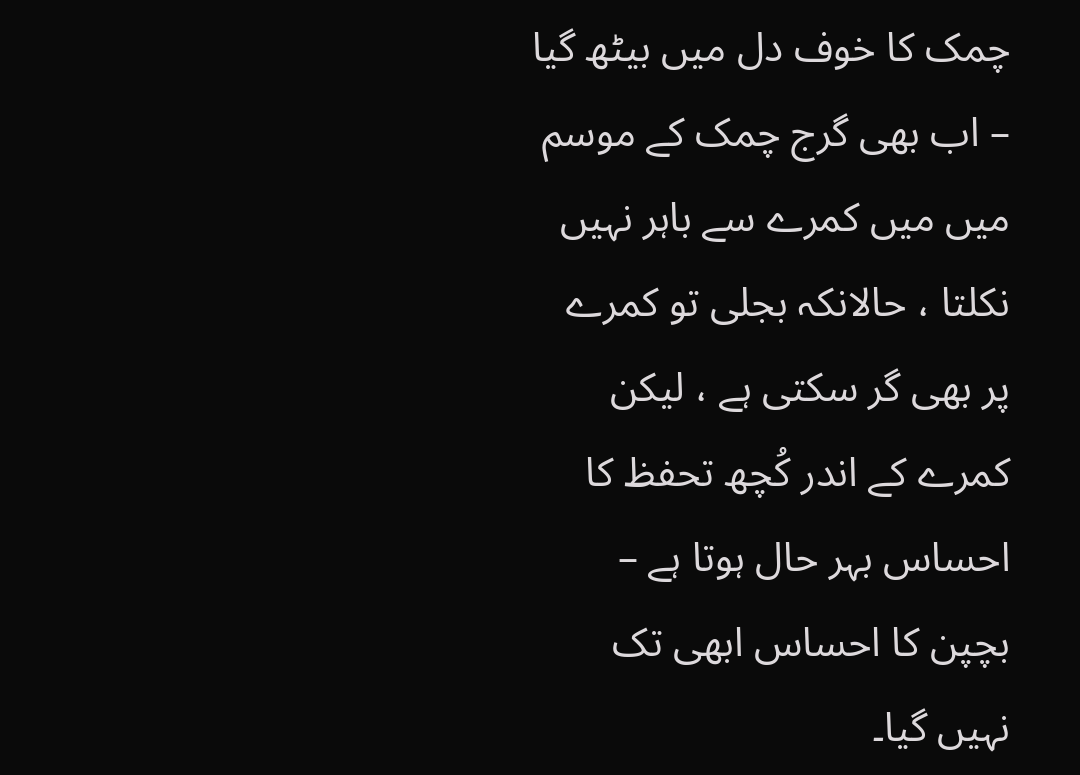چمک کا خوف دل میں بیٹھ گیا – اب بھی گرج چمک کے موسم میں میں کمرے سے باہر نہیں نکلتا ، حالانکہ بجلی تو کمرے پر بھی گر سکتی ہے ، لیکن کمرے کے اندر کُچھ تحفظ کا احساس بہر حال ہوتا ہے – بچپن کا احساس ابھی تک نہیں گیا۔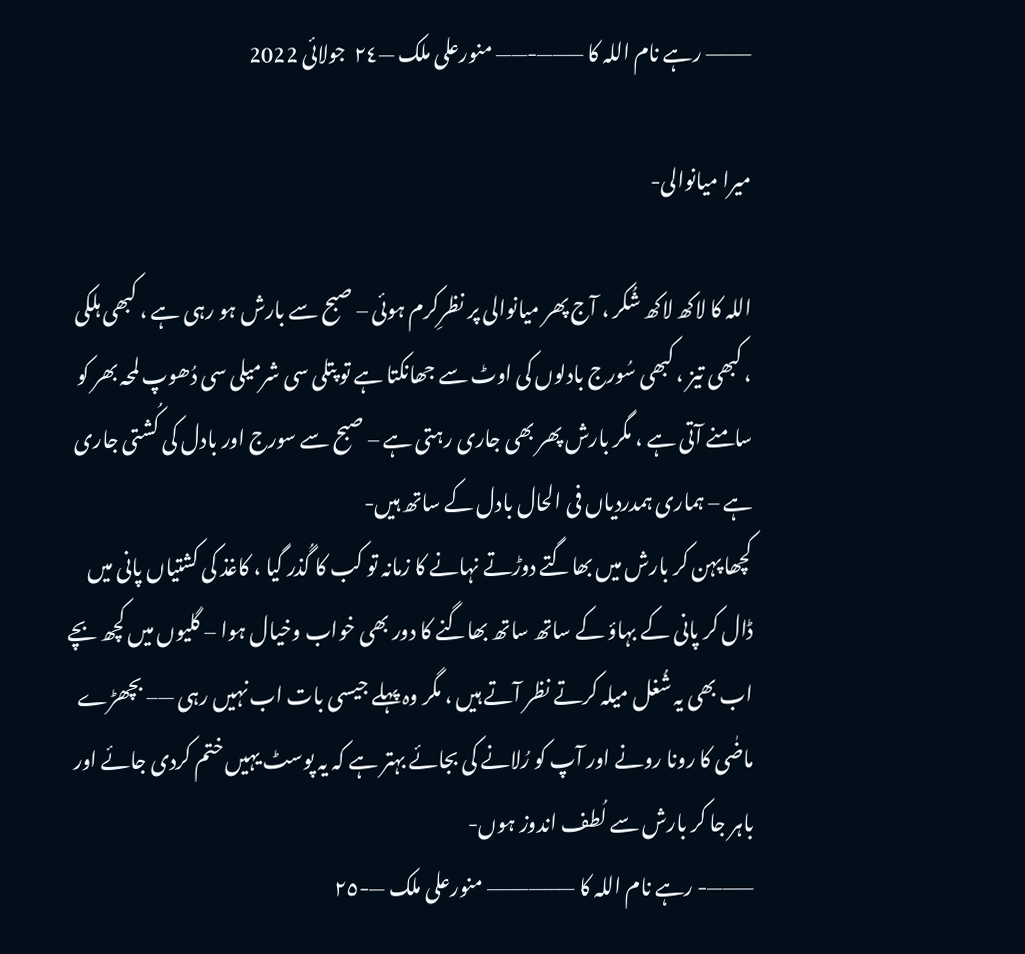——— رہے نام اللہ کا ———-—— منورعلی ملک —٢٤  جولائی 2022

میرا میانوالی-

اللہ کا لاکھ لاکھ شُکر ، آج پھر میانوالی پر نظرِکرم ہوئی – صبح سے بارش ہو رہی ہے ، کبھی ہلکی ، کبھی تیز ، کبھی سُورج بادلوں کی اوٹ سے جھانکتا ہے تو پتلی سی شرمیلی سی دُھوپ لمحہ بھر کو سامنے آتی ہے ، مگر بارش پھر بھی جاری رہتی ہے – صبح سے سورج اور بادل کی کُشتی جاری ہے – ہماری ہمدردیاں فی الحال بادل کے ساتھ ہیں-
کچھا پہن کر بارش میں بھاگتے دوڑتے نہانے کا زمانہ تو کب کا گُذر گیا ، کاغذ کی کشتیاں پانی میں ڈال کر پانی کے بہاؤ کے ساتھ ساتھ بھاگنے کا دور بھی خواب وخیال ہوا – گلیوں میں کچھ بچے اب بھی یہ شُغل میلہ کرتے نظر آتے ہیں ، مگر وہ پہلے جیسی بات اب نہیں رہی —– بچھڑے ماضٰی کا رونا رونے اور آپ کو رُلانے کی بجائے بہتر ہے کہ یہ پوسٹ یہیں ختم کردی جائے اور باہر جا کر بارش سے لُطف اندوز ہوں-
———- رہے نام اللہ کا ———–—— منورعلی ملک —-٢٥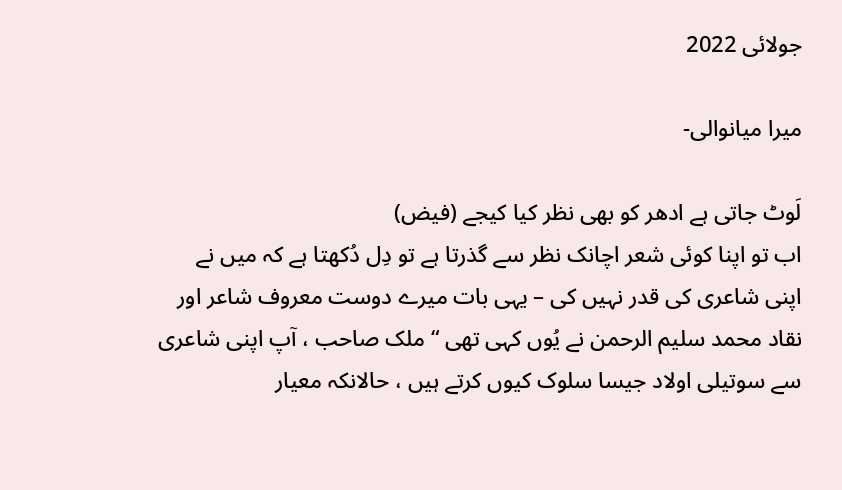جولائی 2022

میرا میانوالی-

لَوٹ جاتی ہے ادھر کو بھی نظر کیا کیجے (فیض)
اب تو اپنا کوئی شعر اچانک نظر سے گذرتا ہے تو دِل دُکھتا ہے کہ میں نے اپنی شاعری کی قدر نہیں کی – یہی بات میرے دوست معروف شاعر اور نقاد محمد سلیم الرحمن نے یُوں کہی تھی “ ملک صاحب ، آپ اپنی شاعری سے سوتیلی اولاد جیسا سلوک کیوں کرتے ہیں ، حالانکہ معیار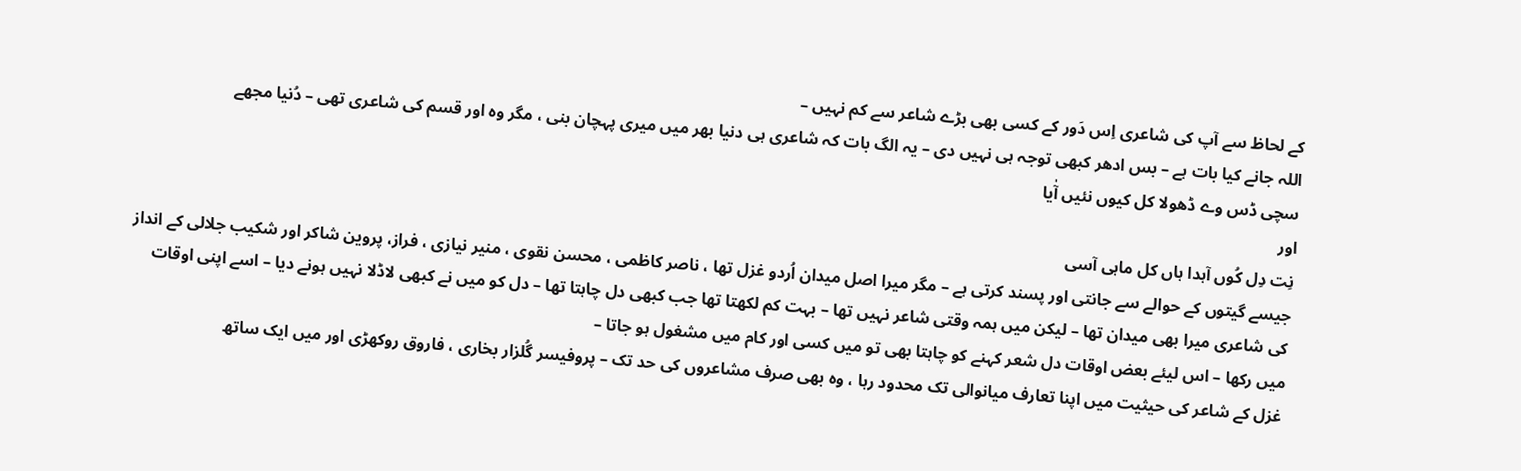کے لحاظ سے آپ کی شاعری اِس دَور کے کسی بھی بڑے شاعر سے کم نہیں –
اللہ جانے کیا بات ہے – بس ادھر کبھی توجہ ہی نہیں دی – یہ الگ بات کہ شاعری ہی دنیا بھر میں میری پہچان بنی ، مگر وہ اور قسم کی شاعری تھی – دُنیا مجھے
سچی ڈس وے ڈھولا کل کیوں نئیں آٰیا
اور
نِت دِل کُوں آہدا ہاں کل ماہی آسی
جیسے گیتوں کے حوالے سے جانتی اور پسند کرتی ہے – مگر میرا اصل میدان اُردو غزل تھا ، ناصر کاظمی ، محسن نقوی ، منیر نیازی ، فراز، پروین شاکر اور شکیب جلالی کے انداز کی شاعری میرا بھی میدان تھا – لیکن میں ہمہ وقتی شاعر نہیں تھا – بہت کم لکھتا تھا جب کبھی دل چاہتا تھا – دل کو میں نے کبھی لاڈلا نہیں ہونے دیا – اسے اپنی اوقات میں رکھا – اس لیئے بعض اوقات دل شعر کہنے کو چاہتا بھی تو میں کسی اور کام میں مشغول ہو جاتا –
غزل کے شاعر کی حیثیت میں اپنا تعارف میانوالی تک محدود رہا ، وہ بھی صرف مشاعروں کی حد تک – پروفیسر گُلزار بخاری ، فاروق روکھڑی اور میں ایک ساتھ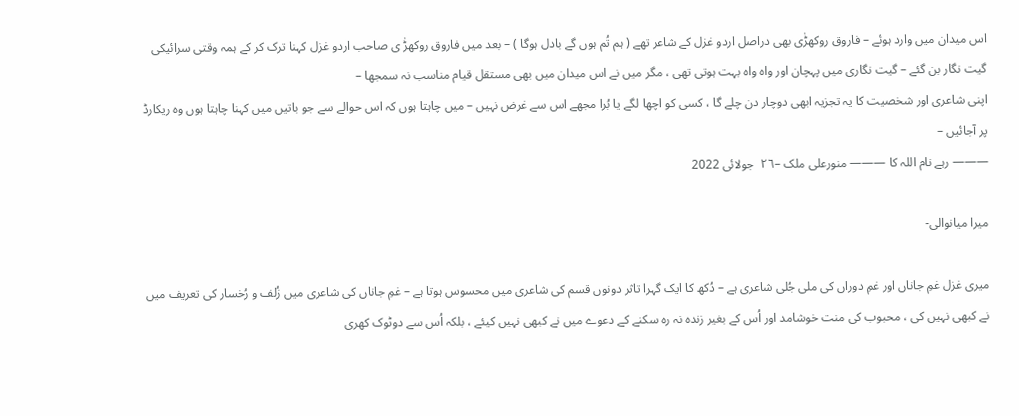اس میدان میں وارد ہوئے – فاروق روکھڑٰی بھی دراصل اردو غزل کے شاعر تھے ( ہم تُم ہوں گے بادل ہوگا ) – بعد میں فاروق روکھڑٰ ی صاحب اردو غزل کہنا ترک کر کے ہمہ وقتی سرائیکی گیت نگار بن گئے – گیت نگاری میں پہچان اور واہ واہ بہت ہوتی تھی ، مگر میں نے اس میدان میں بھی مستقل قیام مناسب نہ سمجھا –
اپنی شاعری اور شخصیت کا یہ تجزیہ ابھی دوچار دن چلے گا ، کسی کو اچھا لگے یا بُرا مجھے اس سے غرض نہیں – میں چاہتا ہوں کہ اس حوالے سے جو باتیں میں کہنا چاہتا ہوں وہ ریکارڈ پر آجائیں –
——— رہے نام اللہ کا ——— منورعلی ملک –٢٦  جولائی 2022

میرا میانوالی-

میری غزل غمِ جاناں اور غمِ دوراں کی ملی جُلی شاعری ہے – دُکھ کا ایک گہرا تاثر دونوں قسم کی شاعری میں محسوس ہوتا ہے – غمِ جاناں کی شاعری میں زُلف و رُخسار کی تعریف میں نے کبھی نہیں کی ، محبوب کی منت خوشامد اور اُس کے بغیر زندہ نہ رہ سکنے کے دعوے میں نے کبھی نہیں کیئے ، بلکہ اُس سے دوٹوک کھری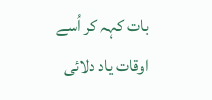بات کہہ کر اُسے اوقات یاد دلائی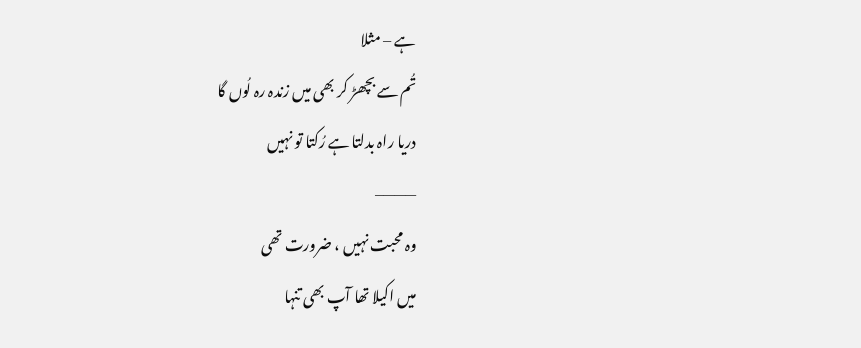ہے – مثلا
تُم سے بچھڑ کر بھی میں زندہ رہ لُوں گا
دریا راہ بدلتا ہے رُکتا تو نہیں
———–
وہ محبت نہیں ، ضرورت تھی
میں اکیلا تھا آپ بھی تنہا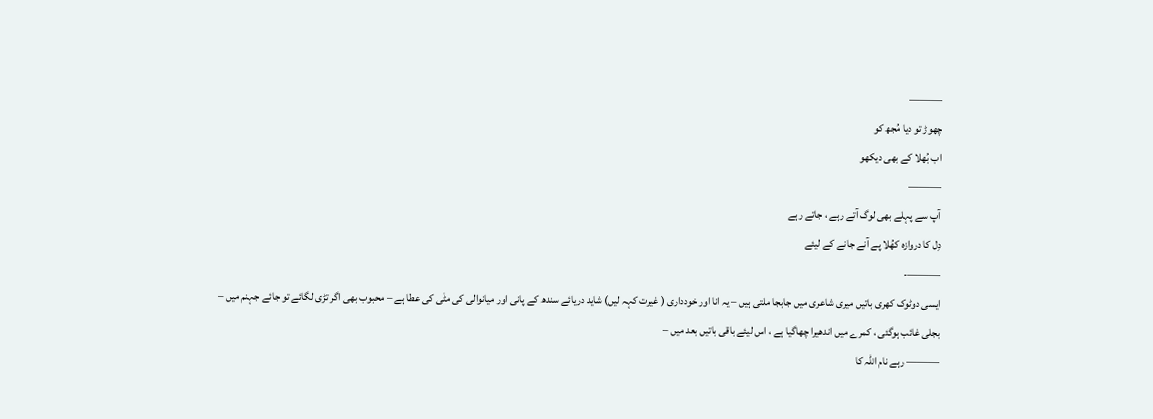———
چھوڑ تو دیا مُجھ کو
اب بُھلا کے بھی دیکھو
———
آپ سے پہلے بھی لوگ آتے رہے ، جاتے رہے
دِل کا دروازہ کھُلا پے آنے جانے کے لیئے
———-
ایسی دوٹوک کھری باتیں میری شاعری میں جابجا ملتی ہیں – یہ انا اور خودداری ( غیرت کہہ لیں) شاید دریائے سندھ کے پانی اور میانوالی کی مٹٰی کی عطا ہے – محبوب بھی اگر تڑی لگائے تو جائے جہنم میں –
بجلی غائب ہوگئی ، کمرے میں اندھیرا چھاگیا ہے ، اس لیئے باقی باتیں بعد میں –
——— رہے نام اللہ کا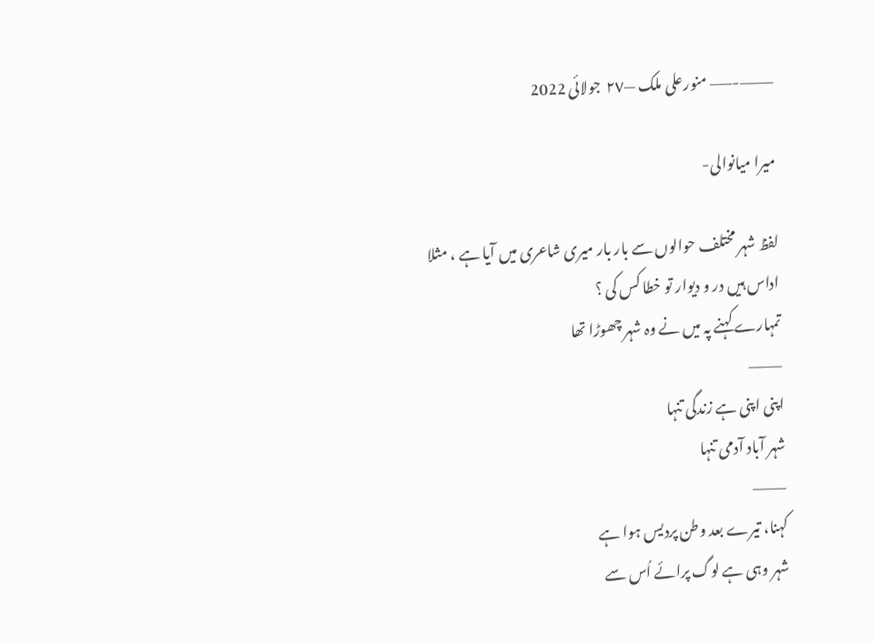———-—— منورعلی ملک —٢٧  جولائی 2022

میرا میانوالی-

لفظ شہر مختلف حوالوں سے بار بار میری شاعری میں آیا ہے ، مثلا
اداس ہیں در و دیوار تو خطا کس کی ؟
تمہارے کہنے پہ میں نے وہ شہر چھوڑا تھا
———
اپنی اپنی ہے زندگی تنہا
شہر آباد آدمی تنہا
———
کہنا، تیرے بعد وطن پردیس ہوا ہے
شہر وہی ہے لوگ پرائے اُس سے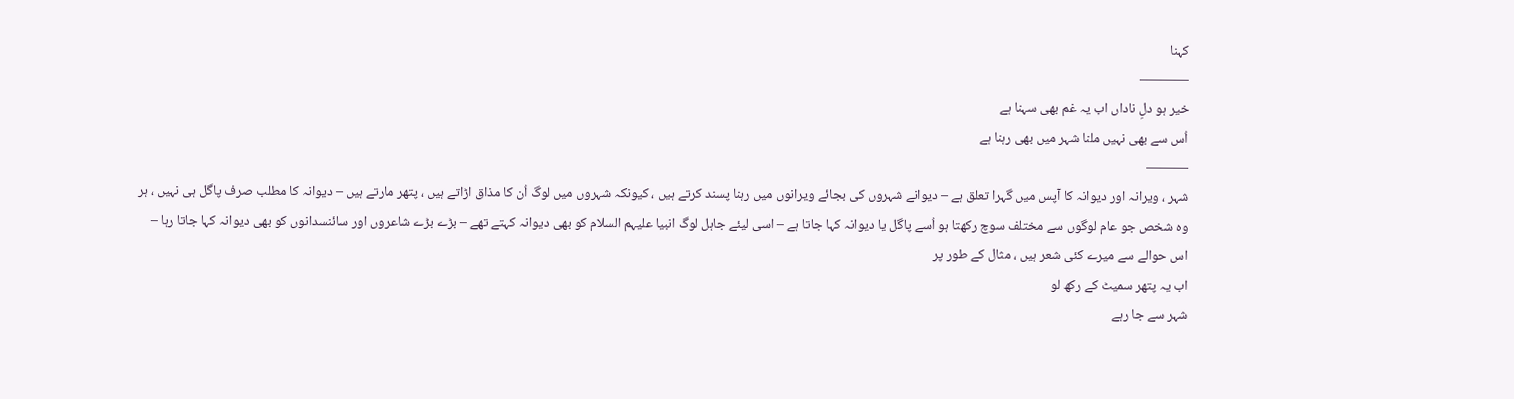کہنا
———–
خیر ہو دلِ ناداں اب یہ غم بھی سہنا ہے
اُس سے بھی نہیں ملنا شہر میں بھی رہنا ہے
———
شہر ، ویرانہ اور دیوانہ کا آپس میں گہرا تعلق ہے – دیوانے شہروں کی بجائے ویرانوں میں رہنا پسند کرتے ہیں ، کیونکہ شہروں میں لوگ اُن کا مذاق اڑاتے ہیں ، پتھر مارتے ہیں – دیوانہ کا مطلب صرف پاگل ہی نہیں ، ہر وہ شخص جو عام لوگوں سے مختلف سوچ رکھتا ہو اُسے پاگل یا دیوانہ کہا جاتا ہے – اسی لیئے جاہل لوگ انبیا علیہم السلام کو بھی دیوانہ کہتے تھے – بڑے بڑے شاعروں اور سائنسدانوں کو بھی دیوانہ کہا جاتا رہا – اس حوالے سے میرے کئی شعر ہیں ، مثال کے طور پر
اب یہ پتھر سمیٹ کے رکھ لو
شہر سے جا رہے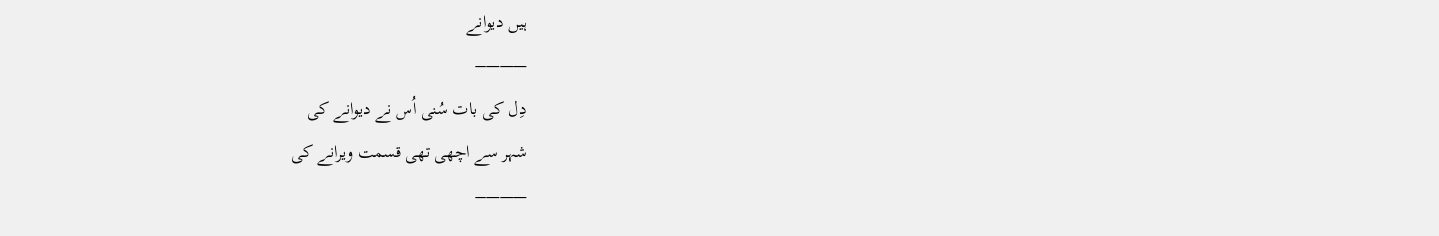ہیں دیوانے
———–
دِل کی بات سُنی اُس نے دیوانے کی
شہر سے اچھی تھی قسمت ویرانے کی
———–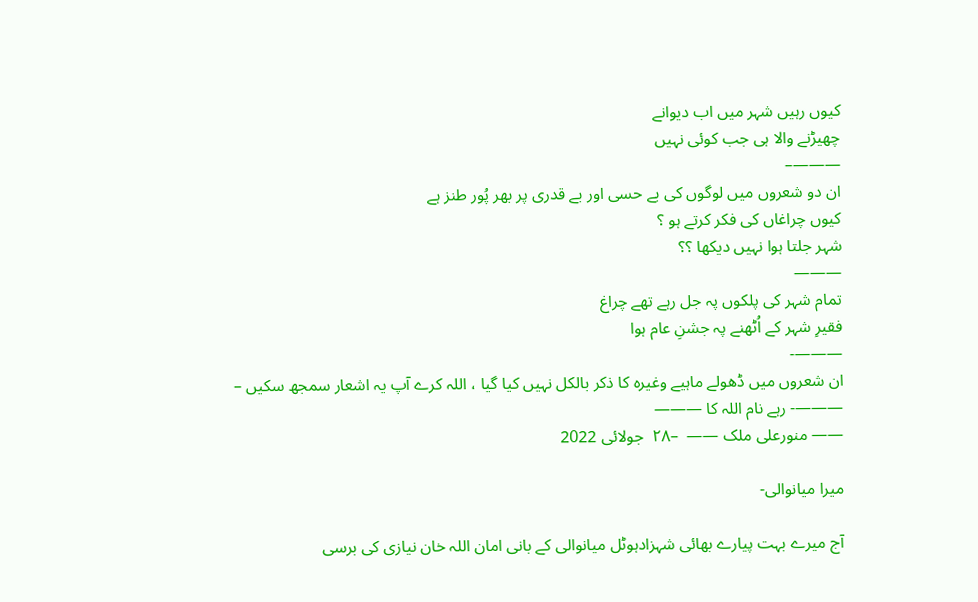کیوں رہیں شہر میں اب دیوانے
چھیڑنے والا ہی جب کوئی نہیں
———–
ان دو شعروں میں لوگوں کی بے حسی اور بے قدری پر بھر پُور طنز ہے
کیوں چراغاں کی فکر کرتے ہو ؟
شہر جلتا ہوا نہیں دیکھا ؟؟
———
تمام شہر کی پلکوں پہ جل رہے تھے چراغ
فقیرِ شہر کے اُٹھنے پہ جشنِ عام ہوا
———-
ان شعروں میں ڈھولے ماہیے وغیرہ کا ذکر بالکل نہیں کیا گیا ، اللہ کرے آپ یہ اشعار سمجھ سکیں –
———- رہے نام اللہ کا ———
—— منورعلی ملک ——  –٢٨  جولائی 2022

میرا میانوالی-

آج میرے بہت پیارے بھائی شہزادہوٹل میانوالی کے بانی امان اللہ خان نیازی کی برسی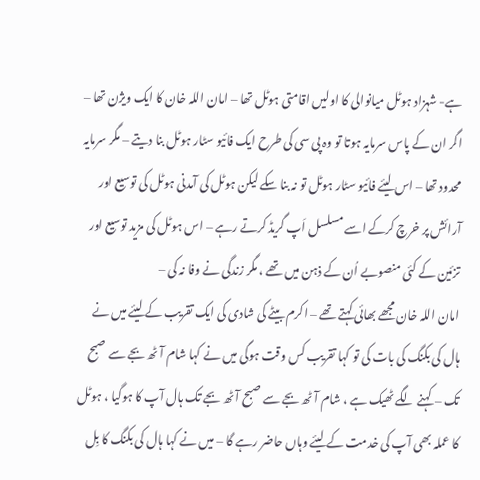ہے- شہزاد ہوٹل میانوالی کا اولیں اقامتی ہوٹل تھا – امان اللہ خان کا ایک ویژن تھا – اگر ان کے پاس سرمایہ ہوتا تو وہ پی سی کی طرح ایک فائیو سٹار ہوٹل بنا دیتے – مگر سرمایہ محدود تھا – اس لیئے فائیو سٹار ہوٹل تو نہ بنا سکے لیکن ہوٹل کی آمدنی ہوٹل کی توسیع اور آرائش پر خرچ کرکے اسے مسلسل اَپ گریڈ کرتے رہے – اس ہوٹل کی مزید توسیع اور تزئین کے کئی منصوبے اُن کے ذہن میں تھے ، مگر زندگی نے وفا نہ کی –
امان اللہ خان مجھے بھائی کہتے تھے – اکرم بیٹے کی شادی کی ایک تقریب کے لیئے میں نے ہال کی بکنگ کی بات کی تو کہا تقریب کس وقت ہوگی میں نے کہا شام آٹھ بجے سے صبح تک – کہنے لگے ٹھیک ہے ، شام آٹھ بجے سے صبح آٹھ بجے تک ہال آپ کا ہوگیا ، ہوٹل کا عملہ بھی آپ کی خدمت کے لیئے وہاں حاضر رہے گا – میں نے کہا ہال کی بکنگ کا بِل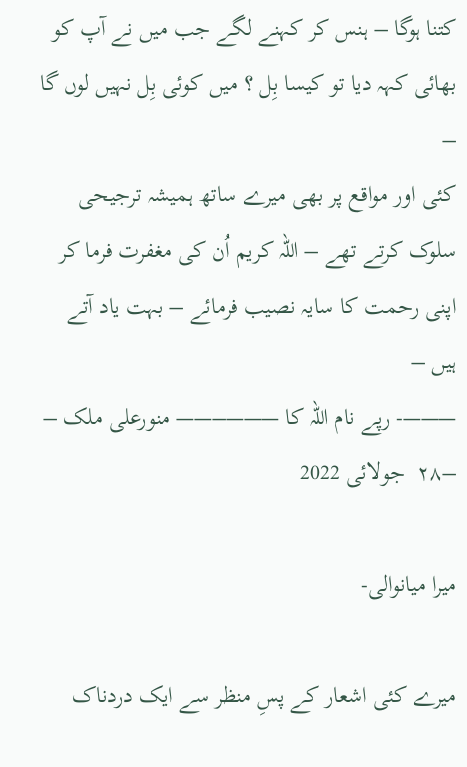کتنا ہوگا – ہنس کر کہنے لگے جب میں نے آپ کو بھائی کہہ دیا تو کیسا بِل ؟ میں کوئی بِل نہیں لوں گا –
کئی اور مواقع پر بھی میرے ساتھ ہمیشہ ترجیحی سلوک کرتے تھے – اللہ کریم اُن کی مغفرت فرما کر اپنی رحمت کا سایہ نصیب فرمائے – بہت یاد آتے ہیں –
———- رپے نام اللہ کا ———–—— منورعلی ملک –  –٢٨  جولائی 2022

میرا میانوالی-

میرے کئی اشعار کے پسِ منظر سے ایک دردناک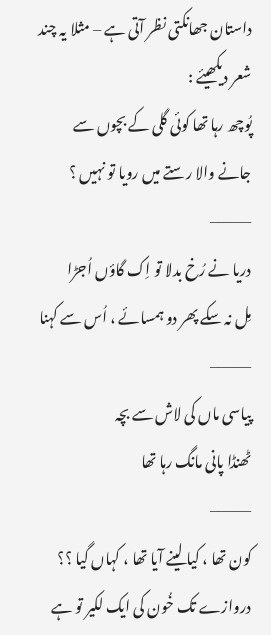داستان جھانکتی نظر آتی ہے – مثلا یہ چند شعر دیکھیئے :
پُوچھ رہا تھا کوئی گلی کے بچوں سے
جانے والا رستے میں رویا تو نہیں ؟
———–
دریا نے رُخ بدلا تو اِک گاؤں اُجڑا
مِل نہ سکے پھر دو ہمسائے ، اُس سے کہنا
———–
پیاسی ماں کی لاش سے بچہ
ٹھنڈا پانی مانگ رہا تھا
———–
کون تھا ، کیا لینے آیا تھا ، کہاں گیا ؟؟
دروازے تک خُون کی ایک لکیر تو ہے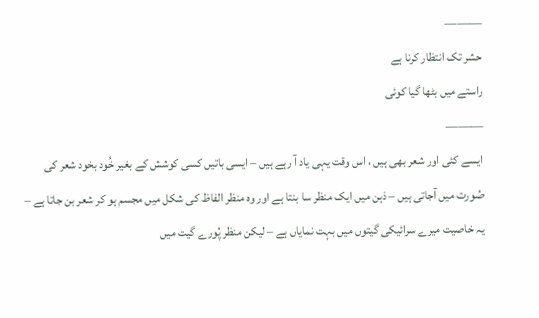———
حشر تک انتظار کرنا ہے
راستے میں بٹھا گیا کوئی
———
ایسے کئی اور شعر بھی ہیں ، اس وقت یہی یاد آ رہے ہیں – ایسی باتیں کسی کوشش کے بغیر خُود بخود شعر کی صُورت میں آجاتی ہیں – ذہن میں ایک منظر سا بنتا ہے اور وہ منظر الفاظ کی شکل میں مجسم ہو کر شعر بن جاتا ہے – یہ خاصیت میرے سرائیکی گیتوں میں بہت نمایاں ہے – لیکن منظر پُورے گیت میں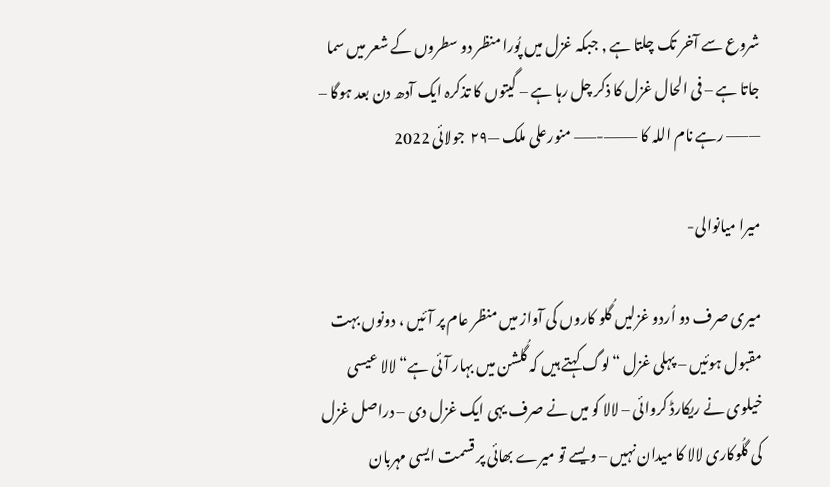شروع سے آخر تک چلتا ہے , جبکہ غزل میں پُورا منظر دو سطروں کے شعر میں سما جاتا ہے – فی الحال غزل کا ذکر چل رہا ہے – گیتوں کا تذکرہ ایک آدھ دن بعد ہوگا –
——— رہے نام اللہ کا ———-—— منورعلی ملک —٢٩  جولائی 2022

میرا میانوالی-

میری صرف دو اُردو غزلیں گُلو کاروں کی آواز میں منظر عام پر آئیں ، دونوں بہت مقبول ہوئیں – پہلی غزل “لوگ کہتے ہیں کہ گُلشن میں بہار آئی ہے“ لالا عیسی خیلوی نے ریکارڈ کروائی – لالا کو میں نے صرف یہی ایک غزل دی – دراصل غزل کی گلُوکاری لالا کا میدان نہیں – ویسے تو میرے بھائی پر قسمت ایسی مہربان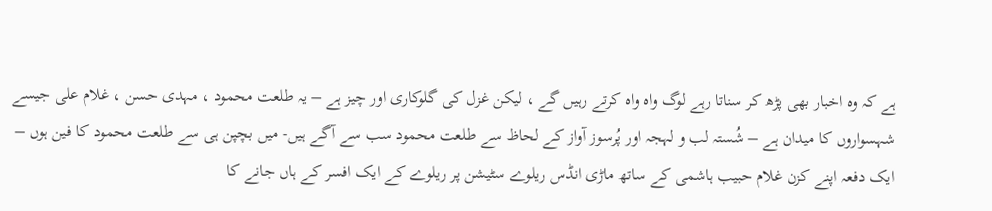ہے کہ وہ اخبار بھی پڑھ کر سناتا رہے لوگ واہ واہ کرتے رہیں گے ، لیکن غزل کی گلوکاری اور چیز ہے – یہ طلعت محمود ، مہدی حسن ، غلام علی جیسے شہسواروں کا میدان ہے – شُستہ لب و لہجہ اور پُرسوز آواز کے لحاظ سے طلعت محمود سب سے آگے ہیں- میں بچپن ہی سے طلعت محمود کا فین ہوں –
ایک دفعہ اپنے کزن غلام حبیب ہاشمی کے ساتھ ماڑی انڈس ریلوے سٹیشن پر ریلوے کے ایک افسر کے ہاں جانے کا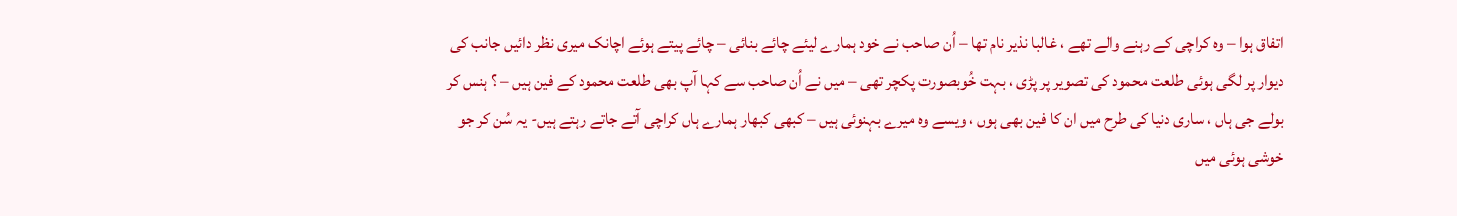اتفاق ہوا – وہ کراچی کے رہنے والے تھے ، غالبا نذیر نام تھا – اُن صاحب نے خود ہمارے لیئے چائے بنائی – چائے پیتے ہوئے اچانک میری نظر دائیں جانب کی دیوار پر لگی ہوئی طلعت محمود کی تصویر پر پڑی ، بہت خُوبصورت پکچر تھی – میں نے اُن صاحب سے کہا آپ بھی طلعت محمود کے فین ہیں – ؟ ہنس کر بولے جی ہاں ، ساری دنیا کی طرح میں ان کا فین بھی ہوں ، ویسے وہ میرے بہنوئی ہیں – کبھی کبھار ہمارے ہاں کراچی آتے جاتے رہتے ہیں- یہ سُن کر جو خوشی ہوئی میں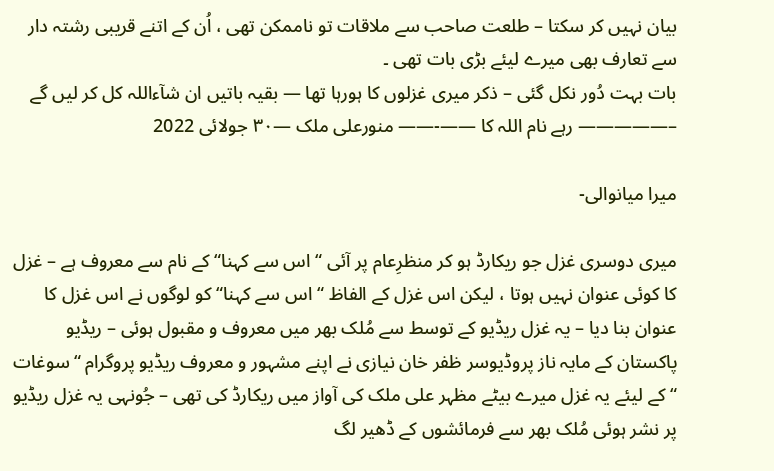بیان نہیں کر سکتا – طلعت صاحب سے ملاقات تو ناممکن تھی ، اُن کے اتنے قریبی رشتہ دار سے تعارف بھی میرے لیئے بڑی بات تھی ۔
بات بہت دُور نکل گئی – ذکر میری غزلوں کا ہورہا تھا — بقیہ باتیں ان شآءاللہ کل کر لیں گے –————— رہے نام اللہ کا ——-—— منورعلی ملک —٣٠ جولائی 2022

میرا میانوالی-

میری دوسری غزل جو ریکارڈ ہو کر منظرِعام پر آئی “اس سے کہنا“ کے نام سے معروف ہے – غزل کا کوئی عنوان نہیں ہوتا ، لیکن اس غزل کے الفاظ “اس سے کہنا“ کو لوگوں نے اس غزل کا عنوان بنا دیا – یہ غزل ریڈیو کے توسط سے مُلک بھر میں معروف و مقبول ہوئی – ریڈیو پاکستان کے مایہ ناز پروڈیوسر ظفر خان نیازی نے اپنے مشہور و معروف ریڈیو پروگرام “سوغات “ کے لیئے یہ غزل میرے بیٹے مظہر علی ملک کی آواز میں ریکارڈ کی تھی – جُونہی یہ غزل ریڈیو پر نشر ہوئی مُلک بھر سے فرمائشوں کے ڈھیر لگ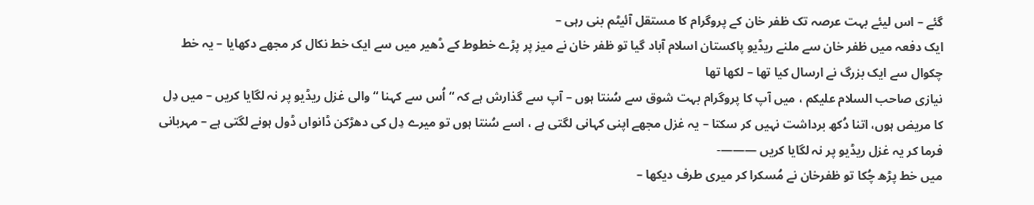گئے – اس لیئے بہت عرصہ تک ظفر خان کے پروگرام کا مستقل آئیٹم بنی رہی –
ایک دفعہ میں ظفر خان سے ملنے ریڈیو پاکستان اسلام آباد گیا تو ظفر خان نے میز پر پڑے خطوط کے ڈھیر میں سے ایک خط نکال کر مجھے دکھایا – یہ خط چکوال سے ایک بزرگ نے ارسال کیا تھا – لکھا تھا
نیازی صاحب السلام علیکم ، میں آپ کا پروگرام بہت شوق سے سُنتا ہوں – آپ سے گذارش ہے کہ “ اُس سے کہنا “ والی غزل ریڈیو پر نہ لگایا کریں – میں دِل کا مریض ہوں، اتنا دُکھ برداشت نہیں کر سکتا – یہ غزل مجھے اپنی کہانی لگتی ہے ، اسے سُنتا ہوں تو میرے دِل کی دھڑکن ڈانواں ڈول ہونے لگتی ہے – مہربانی فرما کر یہ غزل ریڈیو پر نہ لگایا کریں ———-
میں خط پڑھ چُکا تو ظفرخان نے مُسکرا کر میری طرف دیکھا –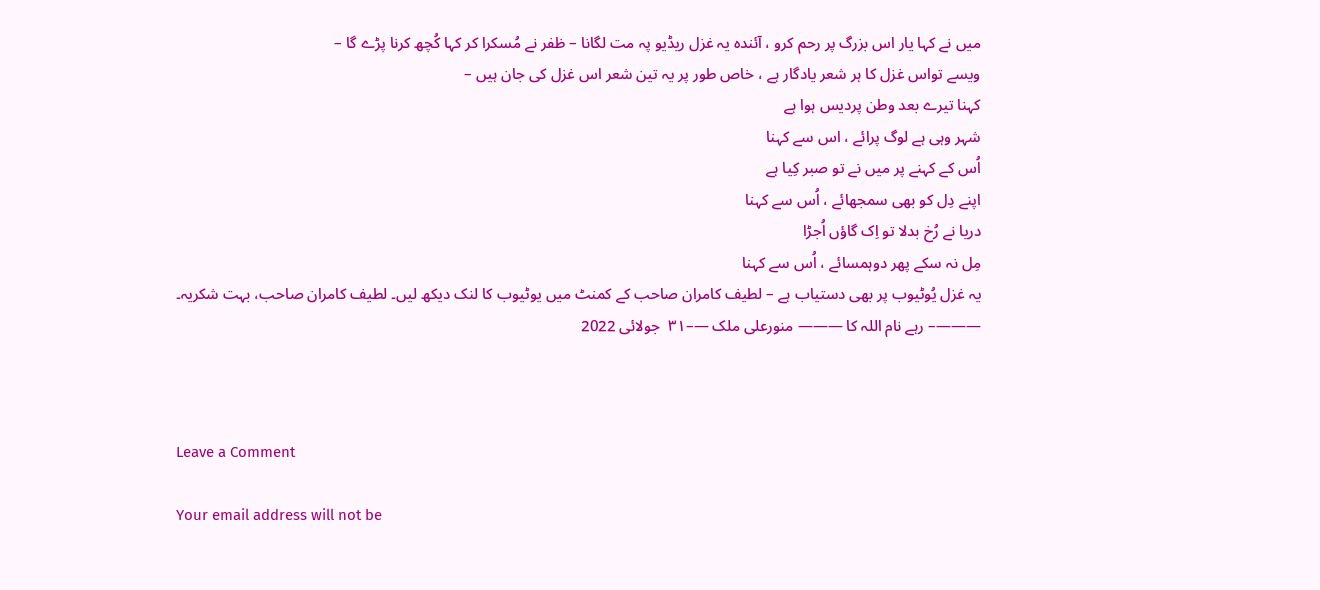میں نے کہا یار اس بزرگ پر رحم کرو ، آئندہ یہ غزل ریڈیو پہ مت لگانا – ظفر نے مُسکرا کر کہا کُچھ کرنا پڑے گا –
ویسے تواس غزل کا ہر شعر یادگار ہے ، خاص طور پر یہ تین شعر اس غزل کی جان ہیں –
کہنا تیرے بعد وطن پردیس ہوا ہے
شہر وہی ہے لوگ پرائے ، اس سے کہنا
اُس کے کہنے پر میں نے تو صبر کِیا ہے
اپنے دِل کو بھی سمجھائے ، اُس سے کہنا
دریا نے رُخ بدلا تو اِک گاؤں اُجڑا
مِل نہ سکے پھر دوہمسائے ، اُس سے کہنا
یہ غزل یُوٹیوب پر بھی دستیاب ہے – لطیف کامران صاحب کے کمنٹ میں یوٹیوب کا لنک دیکھ لیں۔ لطیف کامران صاحب، بہت شکریہ۔
———– رہے نام اللہ کا ——— منورعلی ملک —–٣١  جولائی 2022



Leave a Comment

Your email address will not be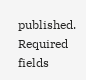published. Required fields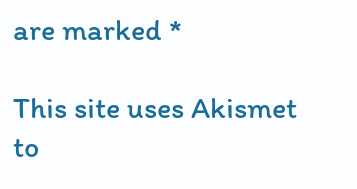are marked *

This site uses Akismet to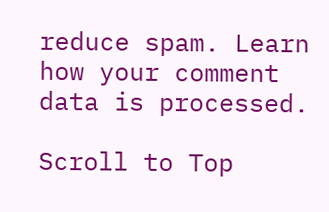reduce spam. Learn how your comment data is processed.

Scroll to Top